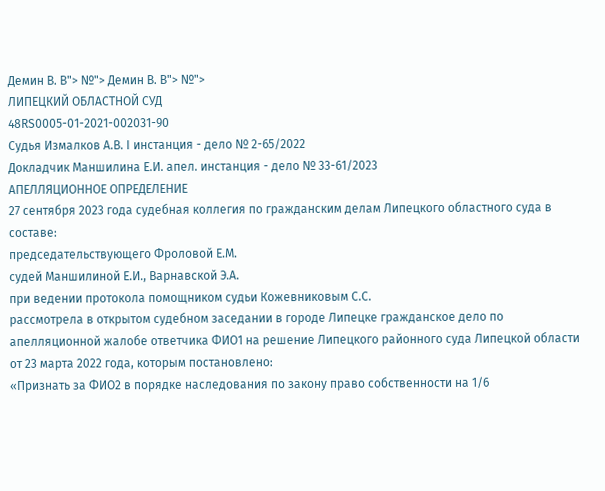Демин В. В"> №"> Демин В. В"> №">
ЛИПЕЦКИЙ ОБЛАСТНОЙ СУД
48RS0005-01-2021-002031-90
Судья Измалков А.В. I инстанция - дело № 2-65/2022
Докладчик Маншилина Е.И. апел. инстанция - дело № 33-61/2023
АПЕЛЛЯЦИОННОЕ ОПРЕДЕЛЕНИЕ
27 сентября 2023 года судебная коллегия по гражданским делам Липецкого областного суда в составе:
председательствующего Фроловой Е.М.
судей Маншилиной Е.И., Варнавской Э.А.
при ведении протокола помощником судьи Кожевниковым С.С.
рассмотрела в открытом судебном заседании в городе Липецке гражданское дело по апелляционной жалобе ответчика ФИО1 на решение Липецкого районного суда Липецкой области от 23 марта 2022 года, которым постановлено:
«Признать за ФИО2 в порядке наследования по закону право собственности на 1/6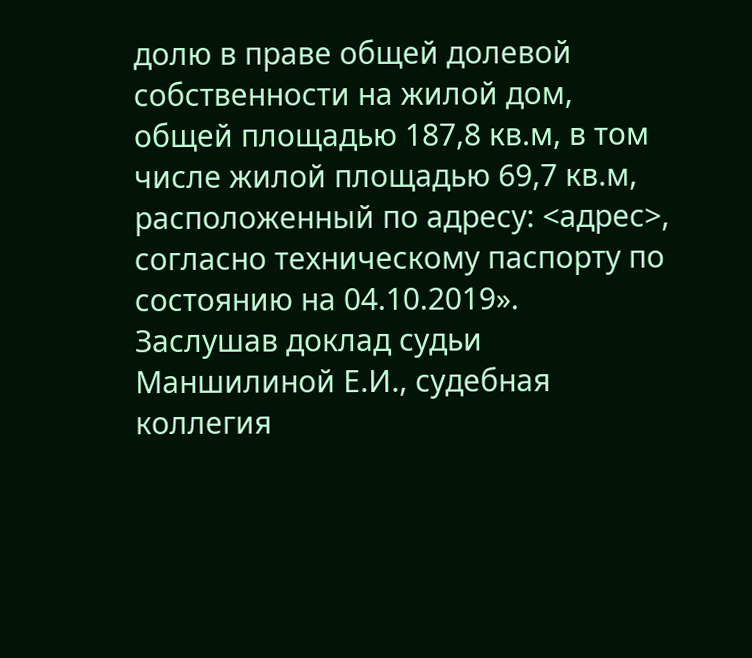долю в праве общей долевой собственности на жилой дом, общей площадью 187,8 кв.м, в том числе жилой площадью 69,7 кв.м, расположенный по адресу: <адрес>, согласно техническому паспорту по состоянию на 04.10.2019».
Заслушав доклад судьи Маншилиной Е.И., судебная коллегия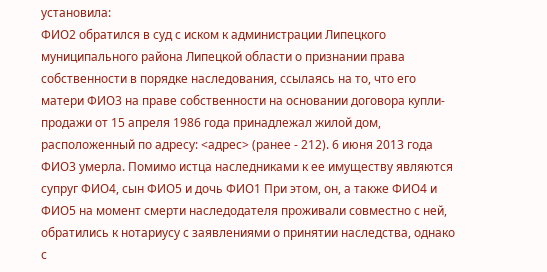установила:
ФИО2 обратился в суд с иском к администрации Липецкого муниципального района Липецкой области о признании права собственности в порядке наследования, ссылаясь на то, что его матери ФИО3 на праве собственности на основании договора купли-продажи от 15 апреля 1986 года принадлежал жилой дом, расположенный по адресу: <адрес> (ранее - 212). 6 июня 2013 года ФИО3 умерла. Помимо истца наследниками к ее имуществу являются супруг ФИО4, сын ФИО5 и дочь ФИО1 При этом, он, а также ФИО4 и ФИО5 на момент смерти наследодателя проживали совместно с ней, обратились к нотариусу с заявлениями о принятии наследства, однако с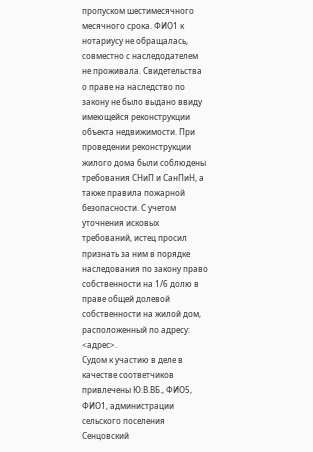пропуском шестимесячного месячного срока. ФИО1 к нотариусу не обращалась, совместно с наследодателем не проживала. Свидетельства о праве на наследство по закону не было выдано ввиду имеющейся реконструкции объекта недвижимости. При проведении реконструкции жилого дома были соблюдены требования СНиП и СанПиН, а также правила пожарной безопасности. С учетом уточнения исковых требований, истец просил признать за ним в порядке наследования по закону право собственности на 1/6 долю в праве общей долевой собственности на жилой дом, расположенный по адресу: <адрес>.
Судом к участию в деле в качестве соответчиков привлечены Ю.В.ВБ., ФИО5, ФИО1, администрации сельского поселения Сенцовский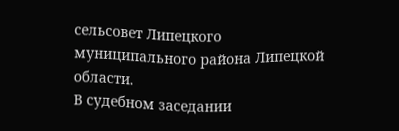сельсовет Липецкого муниципального района Липецкой области.
В судебном заседании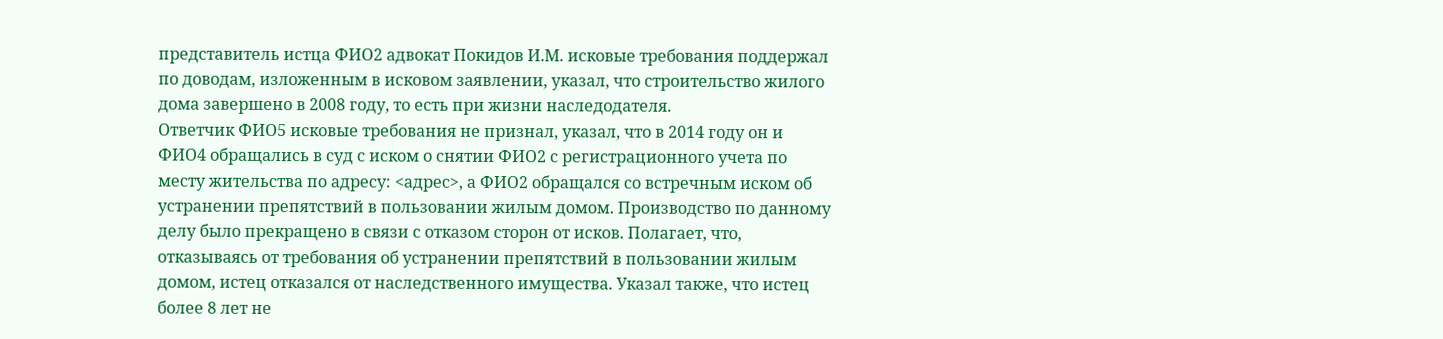представитель истца ФИО2 адвокат Покидов И.М. исковые требования поддержал по доводам, изложенным в исковом заявлении, указал, что строительство жилого дома завершено в 2008 году, то есть при жизни наследодателя.
Ответчик ФИО5 исковые требования не признал, указал, что в 2014 году он и ФИО4 обращались в суд с иском о снятии ФИО2 с регистрационного учета по месту жительства по адресу: <адрес>, а ФИО2 обращался со встречным иском об устранении препятствий в пользовании жилым домом. Производство по данному делу было прекращено в связи с отказом сторон от исков. Полагает, что, отказываясь от требования об устранении препятствий в пользовании жилым домом, истец отказался от наследственного имущества. Указал также, что истец более 8 лет не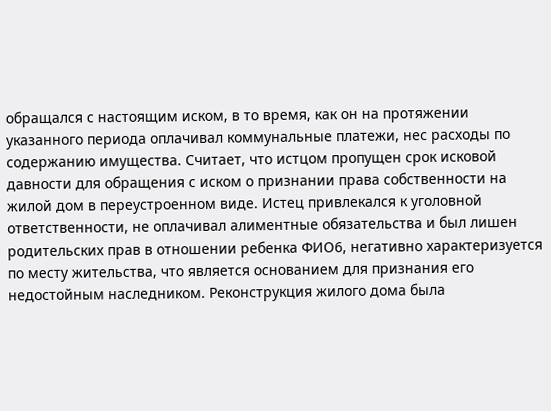обращался с настоящим иском, в то время, как он на протяжении указанного периода оплачивал коммунальные платежи, нес расходы по содержанию имущества. Считает, что истцом пропущен срок исковой давности для обращения с иском о признании права собственности на жилой дом в переустроенном виде. Истец привлекался к уголовной ответственности, не оплачивал алиментные обязательства и был лишен родительских прав в отношении ребенка ФИО6, негативно характеризуется по месту жительства, что является основанием для признания его недостойным наследником. Реконструкция жилого дома была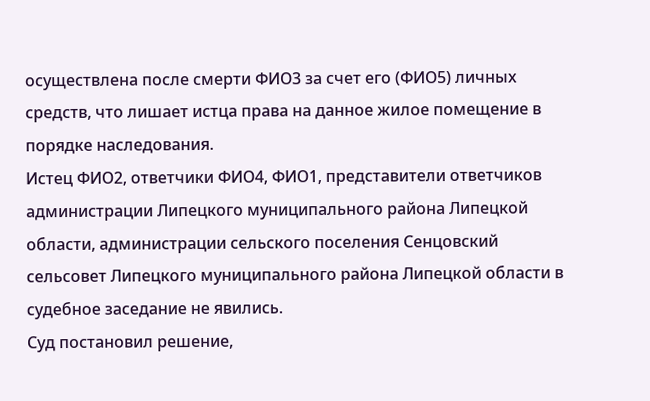осуществлена после смерти ФИО3 за счет его (ФИО5) личных средств, что лишает истца права на данное жилое помещение в порядке наследования.
Истец ФИО2, ответчики ФИО4, ФИО1, представители ответчиков администрации Липецкого муниципального района Липецкой области, администрации сельского поселения Сенцовский сельсовет Липецкого муниципального района Липецкой области в судебное заседание не явились.
Суд постановил решение,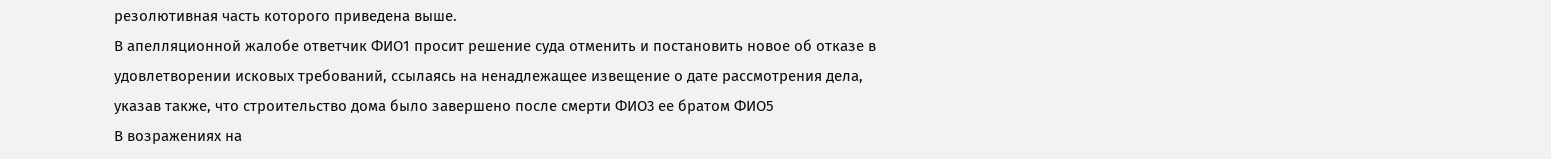резолютивная часть которого приведена выше.
В апелляционной жалобе ответчик ФИО1 просит решение суда отменить и постановить новое об отказе в удовлетворении исковых требований, ссылаясь на ненадлежащее извещение о дате рассмотрения дела, указав также, что строительство дома было завершено после смерти ФИО3 ее братом ФИО5
В возражениях на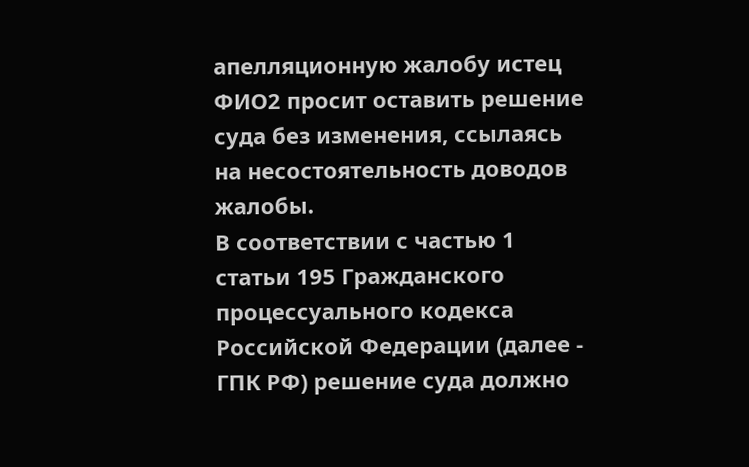апелляционную жалобу истец ФИО2 просит оставить решение суда без изменения, ссылаясь на несостоятельность доводов жалобы.
В соответствии с частью 1 статьи 195 Гражданского процессуального кодекса Российской Федерации (далее - ГПК РФ) решение суда должно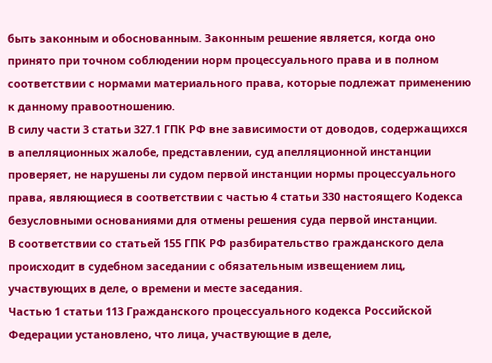быть законным и обоснованным. Законным решение является, когда оно принято при точном соблюдении норм процессуального права и в полном соответствии с нормами материального права, которые подлежат применению к данному правоотношению.
В силу части 3 статьи 327.1 ГПК РФ вне зависимости от доводов, содержащихся в апелляционных жалобе, представлении, суд апелляционной инстанции проверяет, не нарушены ли судом первой инстанции нормы процессуального права, являющиеся в соответствии с частью 4 статьи 330 настоящего Кодекса безусловными основаниями для отмены решения суда первой инстанции.
В соответствии со статьей 155 ГПК РФ разбирательство гражданского дела происходит в судебном заседании с обязательным извещением лиц, участвующих в деле, о времени и месте заседания.
Частью 1 статьи 113 Гражданского процессуального кодекса Российской Федерации установлено, что лица, участвующие в деле,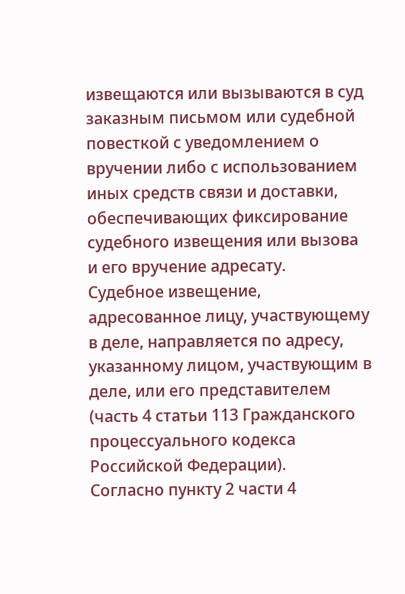извещаются или вызываются в суд заказным письмом или судебной повесткой с уведомлением о вручении либо с использованием иных средств связи и доставки, обеспечивающих фиксирование судебного извещения или вызова и его вручение адресату.
Судебное извещение, адресованное лицу, участвующему в деле, направляется по адресу, указанному лицом, участвующим в деле, или его представителем (часть 4 статьи 113 Гражданского процессуального кодекса Российской Федерации).
Согласно пункту 2 части 4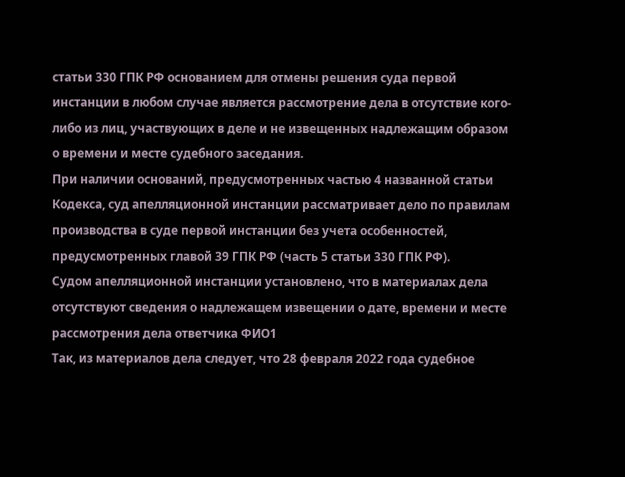статьи 330 ГПК РФ основанием для отмены решения суда первой инстанции в любом случае является рассмотрение дела в отсутствие кого-либо из лиц, участвующих в деле и не извещенных надлежащим образом о времени и месте судебного заседания.
При наличии оснований, предусмотренных частью 4 названной статьи Кодекса, суд апелляционной инстанции рассматривает дело по правилам производства в суде первой инстанции без учета особенностей, предусмотренных главой 39 ГПК РФ (часть 5 статьи 330 ГПК РФ).
Судом апелляционной инстанции установлено, что в материалах дела отсутствуют сведения о надлежащем извещении о дате, времени и месте рассмотрения дела ответчика ФИО1
Так, из материалов дела следует, что 28 февраля 2022 года судебное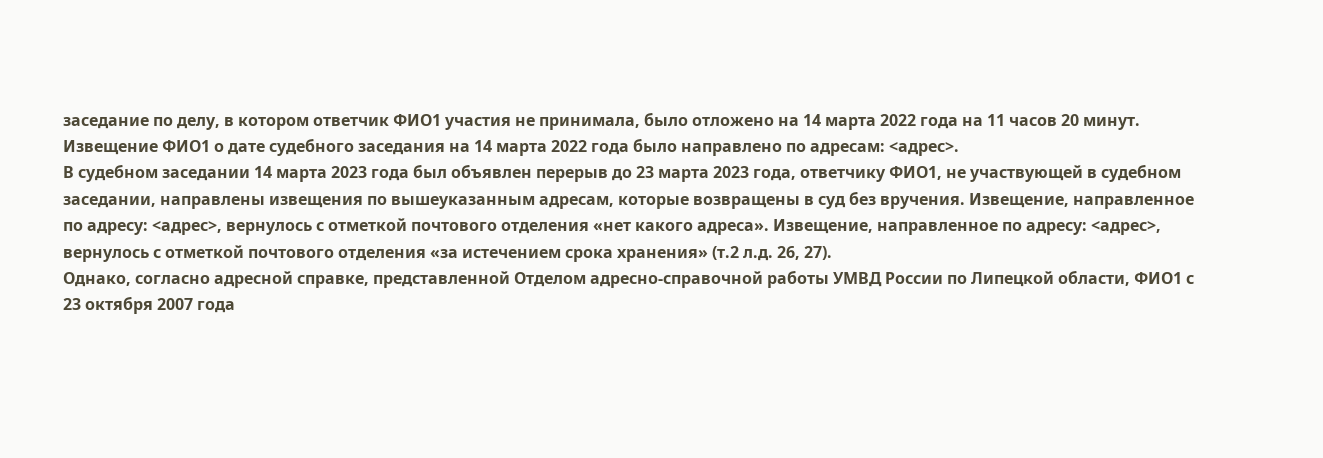заседание по делу, в котором ответчик ФИО1 участия не принимала, было отложено на 14 марта 2022 года на 11 часов 20 минут. Извещение ФИО1 о дате судебного заседания на 14 марта 2022 года было направлено по адресам: <адрес>.
В судебном заседании 14 марта 2023 года был объявлен перерыв до 23 марта 2023 года, ответчику ФИО1, не участвующей в судебном заседании, направлены извещения по вышеуказанным адресам, которые возвращены в суд без вручения. Извещение, направленное по адресу: <адрес>, вернулось с отметкой почтового отделения «нет какого адреса». Извещение, направленное по адресу: <адрес>, вернулось с отметкой почтового отделения «за истечением срока хранения» (т.2 л.д. 26, 27).
Однако, согласно адресной справке, представленной Отделом адресно-справочной работы УМВД России по Липецкой области, ФИО1 с 23 октября 2007 года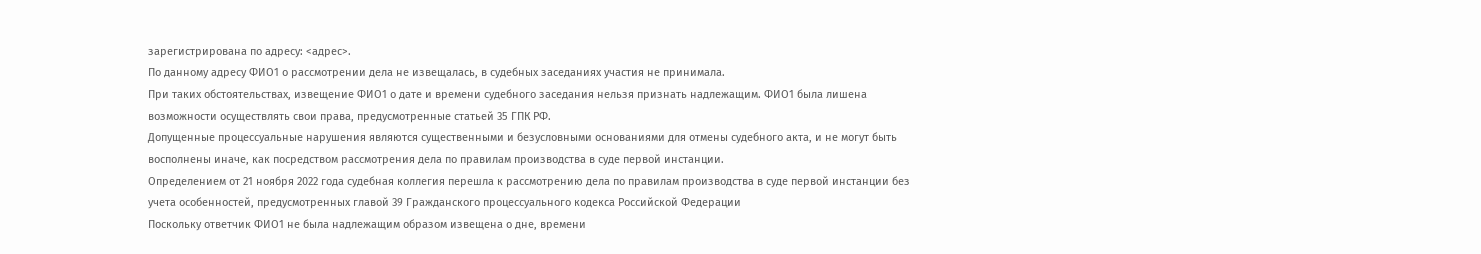зарегистрирована по адресу: <адрес>.
По данному адресу ФИО1 о рассмотрении дела не извещалась, в судебных заседаниях участия не принимала.
При таких обстоятельствах, извещение ФИО1 о дате и времени судебного заседания нельзя признать надлежащим. ФИО1 была лишена возможности осуществлять свои права, предусмотренные статьей 35 ГПК РФ.
Допущенные процессуальные нарушения являются существенными и безусловными основаниями для отмены судебного акта, и не могут быть восполнены иначе, как посредством рассмотрения дела по правилам производства в суде первой инстанции.
Определением от 21 ноября 2022 года судебная коллегия перешла к рассмотрению дела по правилам производства в суде первой инстанции без учета особенностей, предусмотренных главой 39 Гражданского процессуального кодекса Российской Федерации
Поскольку ответчик ФИО1 не была надлежащим образом извещена о дне, времени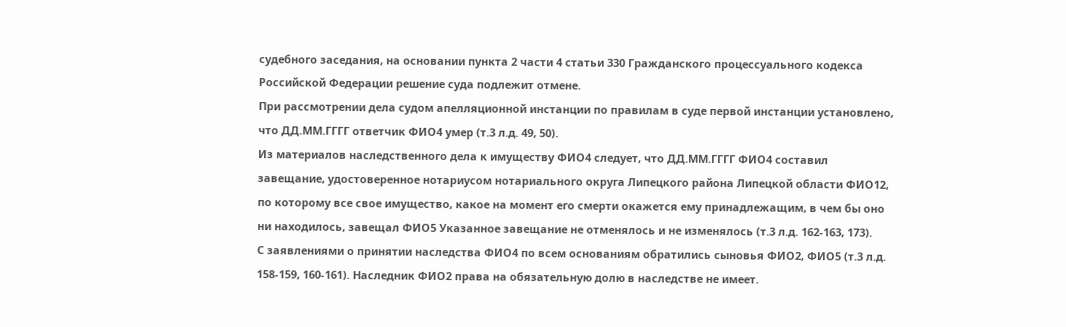судебного заседания, на основании пункта 2 части 4 статьи 330 Гражданского процессуального кодекса Российской Федерации решение суда подлежит отмене.
При рассмотрении дела судом апелляционной инстанции по правилам в суде первой инстанции установлено, что ДД.ММ.ГГГГ ответчик ФИО4 умер (т.3 л.д. 49, 50).
Из материалов наследственного дела к имуществу ФИО4 следует, что ДД.ММ.ГГГГ ФИО4 составил завещание, удостоверенное нотариусом нотариального округа Липецкого района Липецкой области ФИО12, по которому все свое имущество, какое на момент его смерти окажется ему принадлежащим, в чем бы оно ни находилось, завещал ФИО5 Указанное завещание не отменялось и не изменялось (т.3 л.д. 162-163, 173).
С заявлениями о принятии наследства ФИО4 по всем основаниям обратились сыновья ФИО2, ФИО5 (т.3 л.д. 158-159, 160-161). Наследник ФИО2 права на обязательную долю в наследстве не имеет.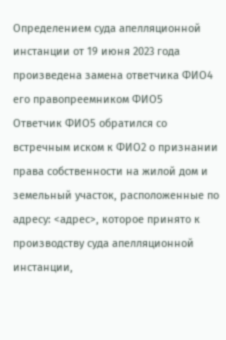Определением суда апелляционной инстанции от 19 июня 2023 года произведена замена ответчика ФИО4 его правопреемником ФИО5
Ответчик ФИО5 обратился со встречным иском к ФИО2 о признании права собственности на жилой дом и земельный участок, расположенные по адресу: <адрес>, которое принято к производству суда апелляционной инстанции,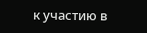к участию в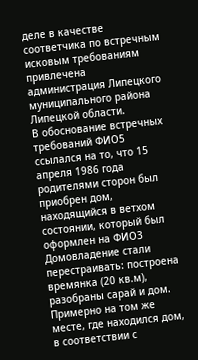деле в качестве соответчика по встречным исковым требованиям привлечена администрация Липецкого муниципального района Липецкой области.
В обоснование встречных требований ФИО5 ссылался на то, что 15 апреля 1986 года родителями сторон был приобрен дом, находящийся в ветхом состоянии, который был оформлен на ФИО3 Домовладение стали перестраивать: построена времянка (20 кв.м), разобраны сарай и дом. Примерно на том же месте, где находился дом, в соответствии с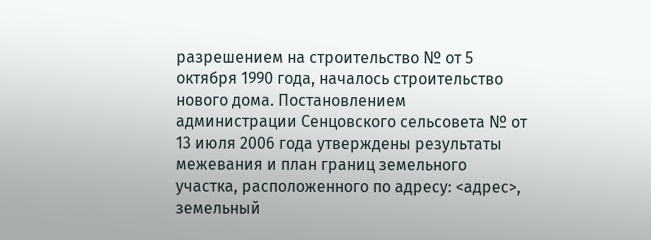разрешением на строительство № от 5 октября 1990 года, началось строительство нового дома. Постановлением администрации Сенцовского сельсовета № от 13 июля 2006 года утверждены результаты межевания и план границ земельного участка, расположенного по адресу: <адрес>, земельный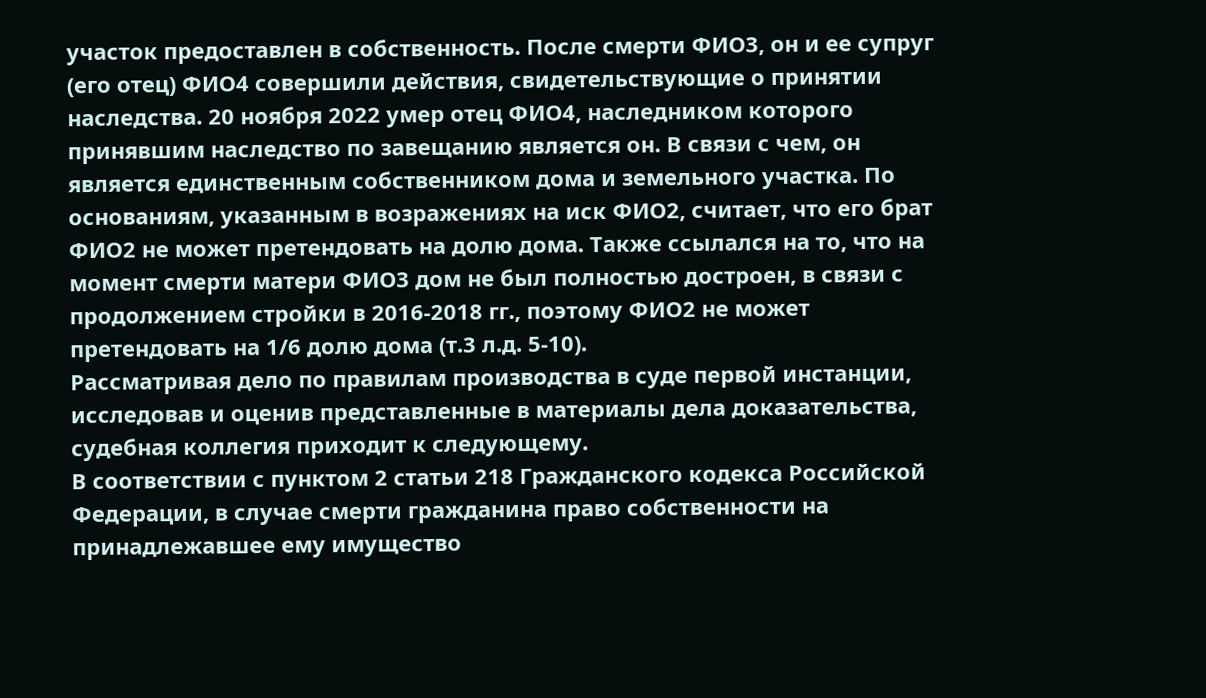участок предоставлен в собственность. После смерти ФИО3, он и ее супруг (его отец) ФИО4 совершили действия, свидетельствующие о принятии наследства. 20 ноября 2022 умер отец ФИО4, наследником которого принявшим наследство по завещанию является он. В связи с чем, он является единственным собственником дома и земельного участка. По основаниям, указанным в возражениях на иск ФИО2, считает, что его брат ФИО2 не может претендовать на долю дома. Также ссылался на то, что на момент смерти матери ФИО3 дом не был полностью достроен, в связи с продолжением стройки в 2016-2018 гг., поэтому ФИО2 не может претендовать на 1/6 долю дома (т.3 л.д. 5-10).
Рассматривая дело по правилам производства в суде первой инстанции, исследовав и оценив представленные в материалы дела доказательства, судебная коллегия приходит к следующему.
В соответствии с пунктом 2 статьи 218 Гражданского кодекса Российской Федерации, в случае смерти гражданина право собственности на принадлежавшее ему имущество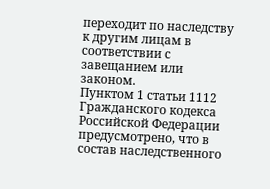переходит по наследству к другим лицам в соответствии с завещанием или законом.
Пунктом 1 статьи 1112 Гражданского кодекса Российской Федерации предусмотрено, что в состав наследственного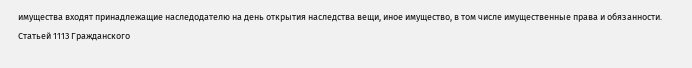имущества входят принадлежащие наследодателю на день открытия наследства вещи, иное имущество, в том числе имущественные права и обязанности.
Статьей 1113 Гражданского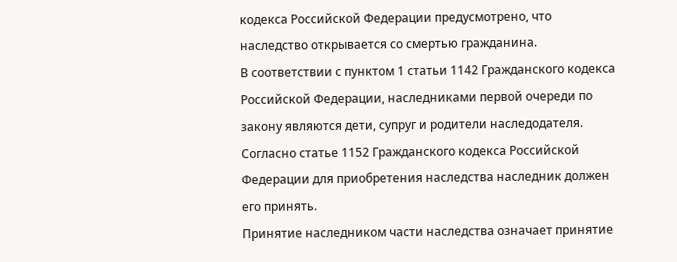кодекса Российской Федерации предусмотрено, что наследство открывается со смертью гражданина.
В соответствии с пунктом 1 статьи 1142 Гражданского кодекса Российской Федерации, наследниками первой очереди по закону являются дети, супруг и родители наследодателя.
Согласно статье 1152 Гражданского кодекса Российской Федерации для приобретения наследства наследник должен его принять.
Принятие наследником части наследства означает принятие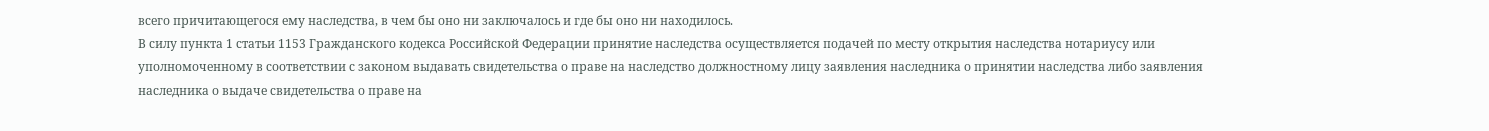всего причитающегося ему наследства, в чем бы оно ни заключалось и где бы оно ни находилось.
В силу пункта 1 статьи 1153 Гражданского кодекса Российской Федерации принятие наследства осуществляется подачей по месту открытия наследства нотариусу или уполномоченному в соответствии с законом выдавать свидетельства о праве на наследство должностному лицу заявления наследника о принятии наследства либо заявления наследника о выдаче свидетельства о праве на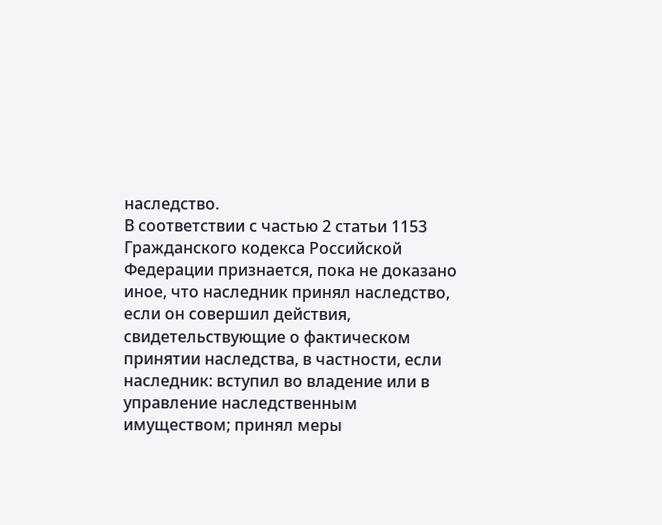наследство.
В соответствии с частью 2 статьи 1153 Гражданского кодекса Российской Федерации признается, пока не доказано иное, что наследник принял наследство, если он совершил действия, свидетельствующие о фактическом принятии наследства, в частности, если наследник: вступил во владение или в управление наследственным имуществом; принял меры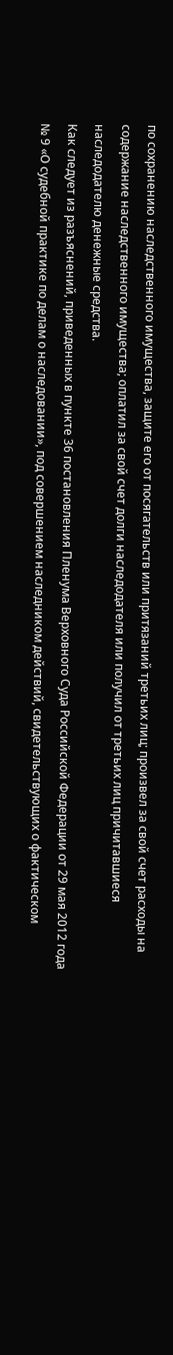по сохранению наследственного имущества, защите его от посягательств или притязаний третьих лиц; произвел за свой счет расходы на содержание наследственного имущества; оплатил за свой счет долги наследодателя или получил от третьих лиц причитавшиеся наследодателю денежные средства.
Как следует из разъяснений, приведенных в пункте 36 постановления Пленума Верховного Суда Российской Федерации от 29 мая 2012 года № 9 «О судебной практике по делам о наследовании», под совершением наследником действий, свидетельствующих о фактическом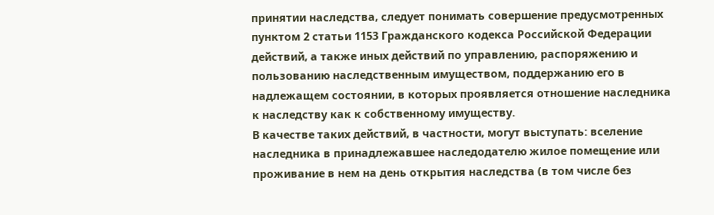принятии наследства, следует понимать совершение предусмотренных пунктом 2 статьи 1153 Гражданского кодекса Российской Федерации действий, а также иных действий по управлению, распоряжению и пользованию наследственным имуществом, поддержанию его в надлежащем состоянии, в которых проявляется отношение наследника к наследству как к собственному имуществу.
В качестве таких действий, в частности, могут выступать: вселение наследника в принадлежавшее наследодателю жилое помещение или проживание в нем на день открытия наследства (в том числе без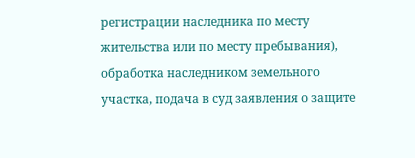регистрации наследника по месту жительства или по месту пребывания), обработка наследником земельного участка, подача в суд заявления о защите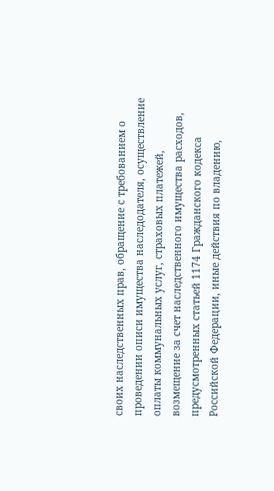своих наследственных прав, обращение с требованием о проведении описи имущества наследодателя, осуществление оплаты коммунальных услуг, страховых платежей, возмещение за счет наследственного имущества расходов, предусмотренных статьей 1174 Гражданского кодекса Российской Федерации, иные действия по владению,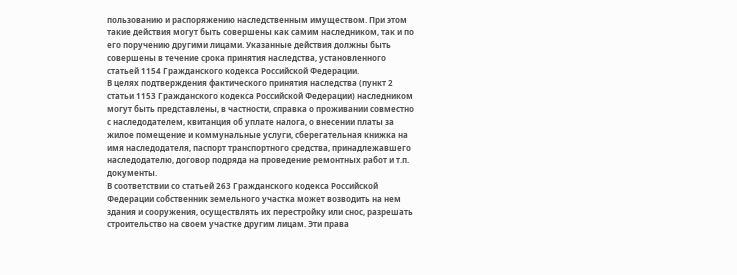пользованию и распоряжению наследственным имуществом. При этом такие действия могут быть совершены как самим наследником, так и по его поручению другими лицами. Указанные действия должны быть совершены в течение срока принятия наследства, установленного статьей 1154 Гражданского кодекса Российской Федерации.
В целях подтверждения фактического принятия наследства (пункт 2 статьи 1153 Гражданского кодекса Российской Федерации) наследником могут быть представлены, в частности, справка о проживании совместно с наследодателем, квитанция об уплате налога, о внесении платы за жилое помещение и коммунальные услуги, сберегательная книжка на имя наследодателя, паспорт транспортного средства, принадлежавшего наследодателю, договор подряда на проведение ремонтных работ и т.п. документы.
В соответствии со статьей 263 Гражданского кодекса Российской Федерации собственник земельного участка может возводить на нем здания и сооружения, осуществлять их перестройку или снос, разрешать строительство на своем участке другим лицам. Эти права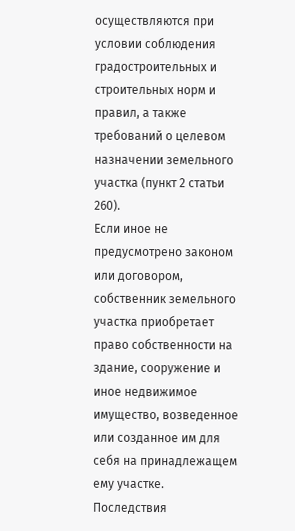осуществляются при условии соблюдения градостроительных и строительных норм и правил, а также требований о целевом назначении земельного участка (пункт 2 статьи 260).
Если иное не предусмотрено законом или договором, собственник земельного участка приобретает право собственности на здание, сооружение и иное недвижимое имущество, возведенное или созданное им для себя на принадлежащем ему участке.
Последствия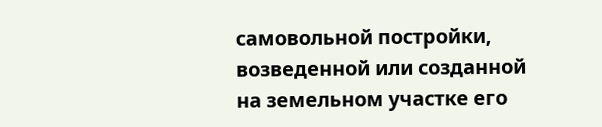самовольной постройки, возведенной или созданной на земельном участке его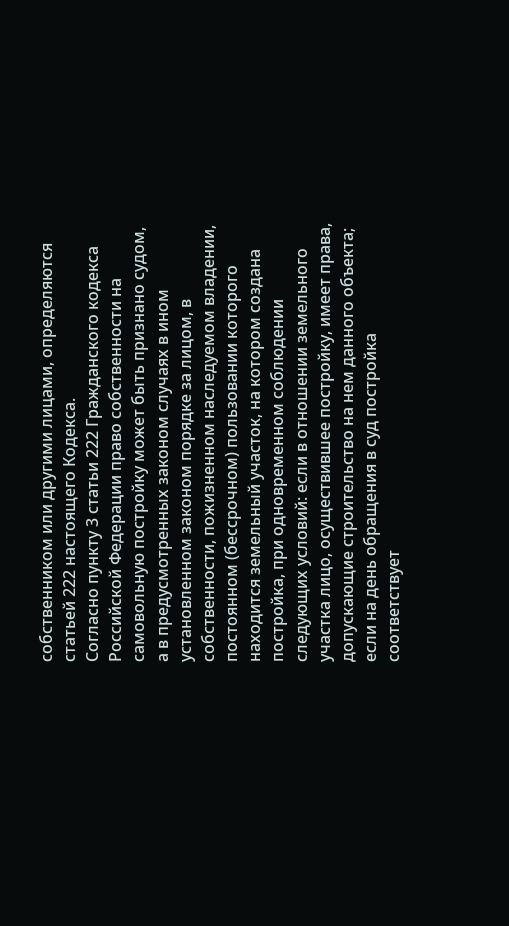собственником или другими лицами, определяются статьей 222 настоящего Кодекса.
Согласно пункту 3 статьи 222 Гражданского кодекса Российской Федерации право собственности на самовольную постройку может быть признано судом, а в предусмотренных законом случаях в ином установленном законом порядке за лицом, в собственности, пожизненном наследуемом владении, постоянном (бессрочном) пользовании которого находится земельный участок, на котором создана постройка, при одновременном соблюдении следующих условий: если в отношении земельного участка лицо, осуществившее постройку, имеет права, допускающие строительство на нем данного объекта; если на день обращения в суд постройка соответствует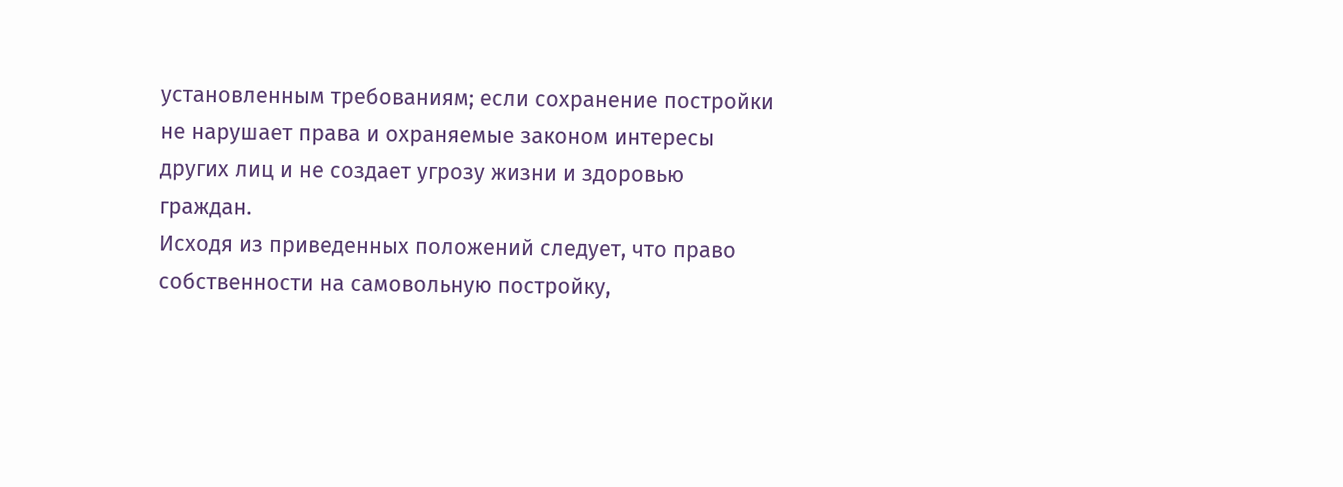установленным требованиям; если сохранение постройки не нарушает права и охраняемые законом интересы других лиц и не создает угрозу жизни и здоровью граждан.
Исходя из приведенных положений следует, что право собственности на самовольную постройку,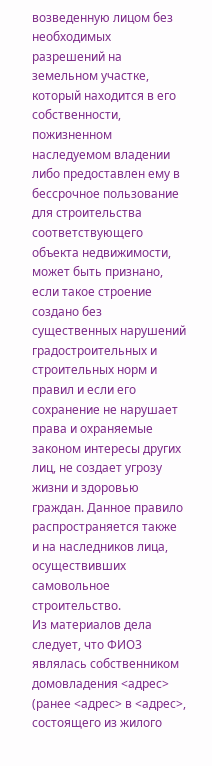возведенную лицом без необходимых разрешений на земельном участке, который находится в его собственности, пожизненном наследуемом владении либо предоставлен ему в бессрочное пользование для строительства соответствующего объекта недвижимости, может быть признано, если такое строение создано без существенных нарушений градостроительных и строительных норм и правил и если его сохранение не нарушает права и охраняемые законом интересы других лиц, не создает угрозу жизни и здоровью граждан. Данное правило распространяется также и на наследников лица, осуществивших самовольное строительство.
Из материалов дела следует, что ФИО3 являлась собственником домовладения <адрес> (ранее <адрес> в <адрес>, состоящего из жилого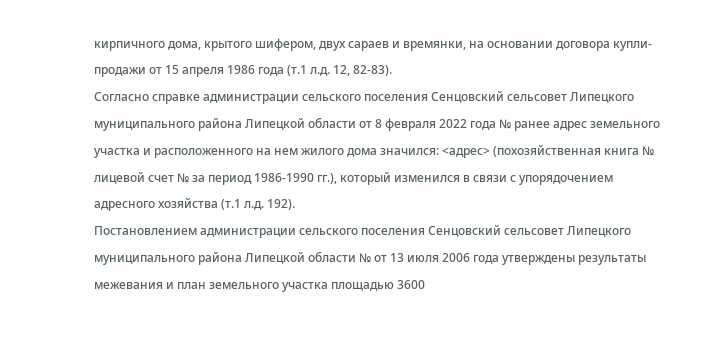кирпичного дома, крытого шифером, двух сараев и времянки, на основании договора купли-продажи от 15 апреля 1986 года (т.1 л.д. 12, 82-83).
Согласно справке администрации сельского поселения Сенцовский сельсовет Липецкого муниципального района Липецкой области от 8 февраля 2022 года № ранее адрес земельного участка и расположенного на нем жилого дома значился: <адрес> (похозяйственная книга № лицевой счет № за период 1986-1990 гг.), который изменился в связи с упорядочением адресного хозяйства (т.1 л.д. 192).
Постановлением администрации сельского поселения Сенцовский сельсовет Липецкого муниципального района Липецкой области № от 13 июля 2006 года утверждены результаты межевания и план земельного участка площадью 3600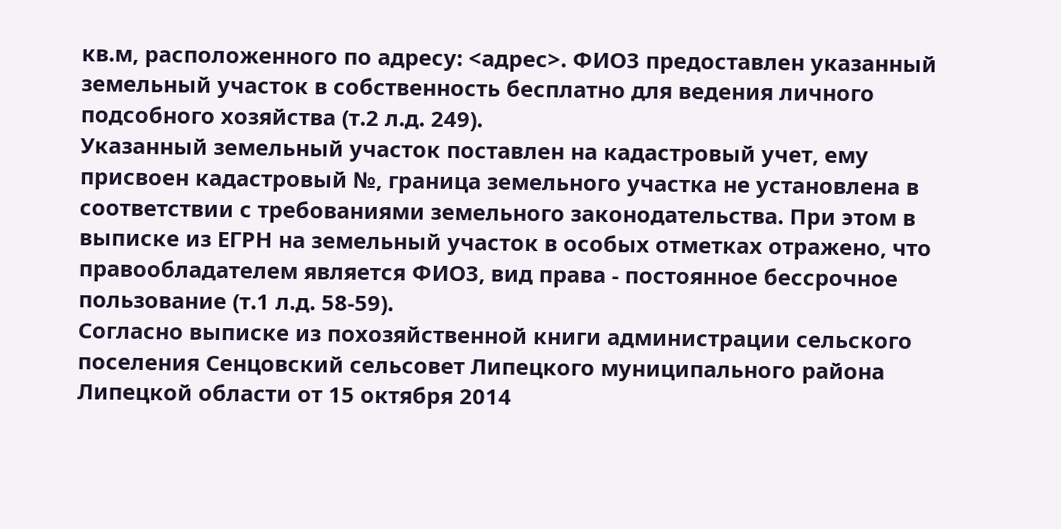кв.м, расположенного по адресу: <адрес>. ФИО3 предоставлен указанный земельный участок в собственность бесплатно для ведения личного подсобного хозяйства (т.2 л.д. 249).
Указанный земельный участок поставлен на кадастровый учет, ему присвоен кадастровый №, граница земельного участка не установлена в соответствии с требованиями земельного законодательства. При этом в выписке из ЕГРН на земельный участок в особых отметках отражено, что правообладателем является ФИО3, вид права - постоянное бессрочное пользование (т.1 л.д. 58-59).
Согласно выписке из похозяйственной книги администрации сельского поселения Сенцовский сельсовет Липецкого муниципального района Липецкой области от 15 октября 2014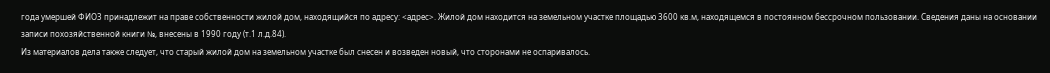года умершей ФИО3 принадлежит на праве собственности жилой дом, находящийся по адресу: <адрес>. Жилой дом находится на земельном участке площадью 3600 кв.м, находящемся в постоянном бессрочном пользовании. Сведения даны на основании записи похозяйственной книги №, внесены в 1990 году (т.1 л.д.84).
Из материалов дела также следует, что старый жилой дом на земельном участке был снесен и возведен новый, что сторонами не оспаривалось.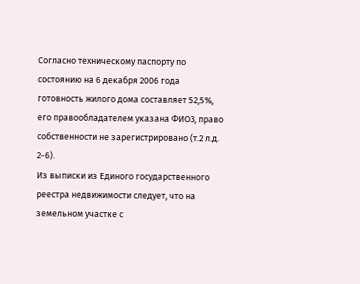Согласно техническому паспорту по состоянию на 6 декабря 2006 года готовность жилого дома составляет 52,5%, его правообладателем указана ФИО3, право собственности не зарегистрировано (т.2 л.д. 2-6).
Из выписки из Единого государственного реестра недвижимости следует, что на земельном участке с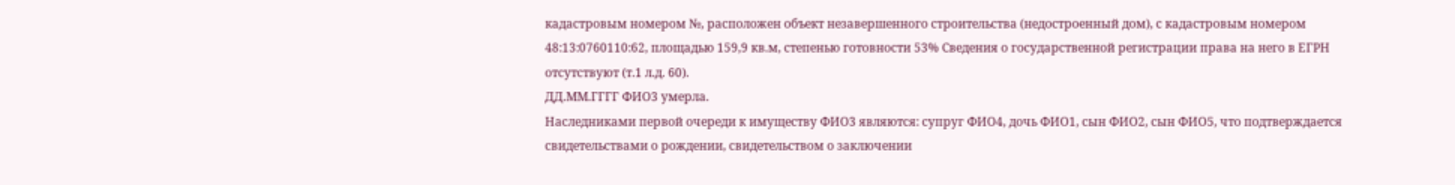кадастровым номером №, расположен объект незавершенного строительства (недостроенный дом), с кадастровым номером 48:13:0760110:62, площадью 159,9 кв.м, степенью готовности 53% Сведения о государственной регистрации права на него в ЕГРН отсутствуют (т.1 л.д. 60).
ДД.ММ.ГГГГ ФИО3 умерла.
Наследниками первой очереди к имуществу ФИО3 являются: супруг ФИО4, дочь ФИО1, сын ФИО2, сын ФИО5, что подтверждается свидетельствами о рождении, свидетельством о заключении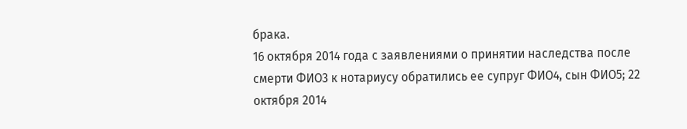брака.
16 октября 2014 года с заявлениями о принятии наследства после смерти ФИО3 к нотариусу обратились ее супруг ФИО4, сын ФИО5; 22 октября 2014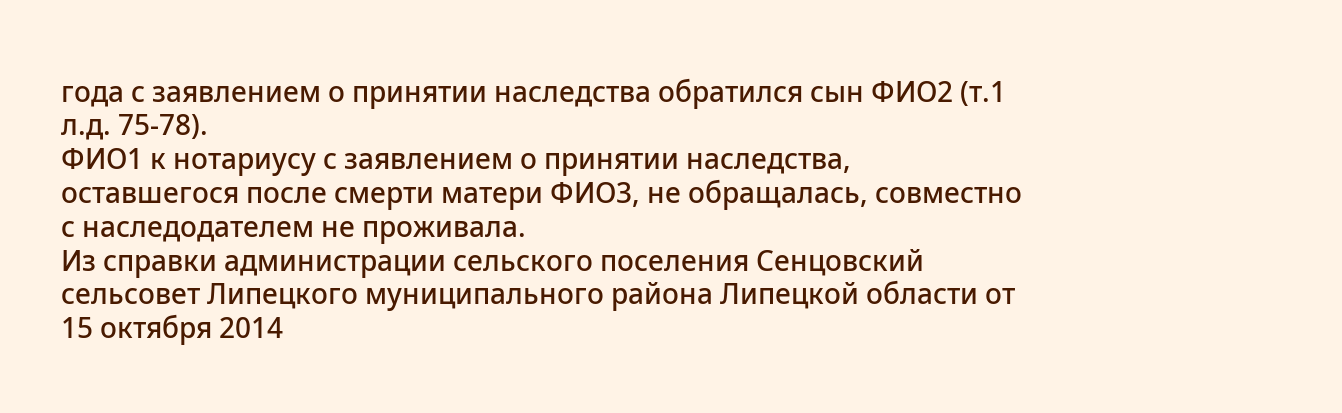года с заявлением о принятии наследства обратился сын ФИО2 (т.1 л.д. 75-78).
ФИО1 к нотариусу с заявлением о принятии наследства, оставшегося после смерти матери ФИО3, не обращалась, совместно с наследодателем не проживала.
Из справки администрации сельского поселения Сенцовский сельсовет Липецкого муниципального района Липецкой области от 15 октября 2014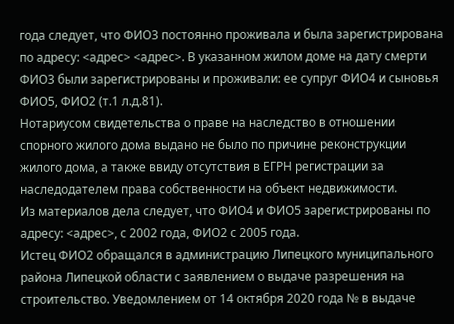года следует, что ФИО3 постоянно проживала и была зарегистрирована по адресу: <адрес> <адрес>. В указанном жилом доме на дату смерти ФИО3 были зарегистрированы и проживали: ее супруг ФИО4 и сыновья ФИО5, ФИО2 (т.1 л.д.81).
Нотариусом свидетельства о праве на наследство в отношении спорного жилого дома выдано не было по причине реконструкции жилого дома, а также ввиду отсутствия в ЕГРН регистрации за наследодателем права собственности на объект недвижимости.
Из материалов дела следует, что ФИО4 и ФИО5 зарегистрированы по адресу: <адрес>, с 2002 года, ФИО2 с 2005 года.
Истец ФИО2 обращался в администрацию Липецкого муниципального района Липецкой области с заявлением о выдаче разрешения на строительство. Уведомлением от 14 октября 2020 года № в выдаче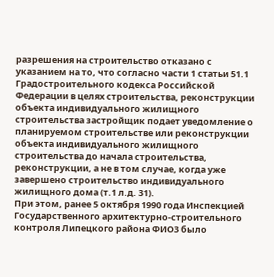разрешения на строительство отказано с указанием на то, что согласно части 1 статьи 51.1 Градостроительного кодекса Российской Федерации в целях строительства, реконструкции объекта индивидуального жилищного строительства застройщик подает уведомление о планируемом строительстве или реконструкции объекта индивидуального жилищного строительства до начала строительства, реконструкции, а не в том случае, когда уже завершено строительство индивидуального жилищного дома (т.1 л.д. 31).
При этом, ранее 5 октября 1990 года Инспекцией Государственного архитектурно-строительного контроля Липецкого района ФИО3 было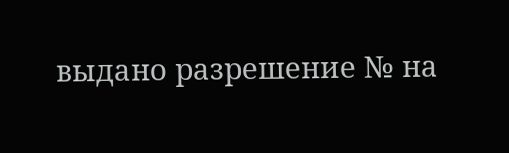выдано разрешение № на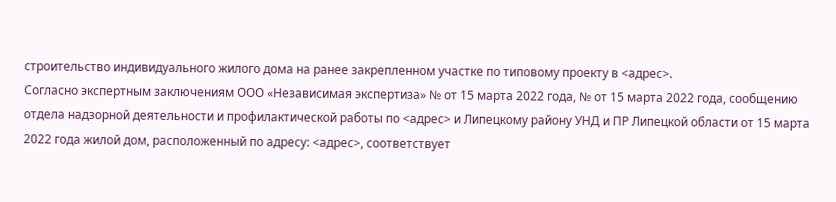строительство индивидуального жилого дома на ранее закрепленном участке по типовому проекту в <адрес>.
Согласно экспертным заключениям ООО «Независимая экспертиза» № от 15 марта 2022 года, № от 15 марта 2022 года, сообщению отдела надзорной деятельности и профилактической работы по <адрес> и Липецкому району УНД и ПР Липецкой области от 15 марта 2022 года жилой дом, расположенный по адресу: <адрес>, соответствует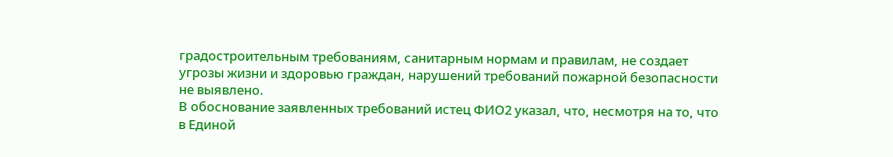градостроительным требованиям, санитарным нормам и правилам, не создает угрозы жизни и здоровью граждан, нарушений требований пожарной безопасности не выявлено.
В обоснование заявленных требований истец ФИО2 указал, что, несмотря на то, что в Единой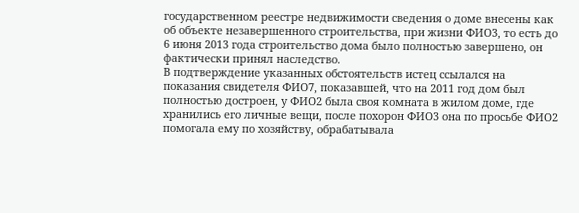государственном реестре недвижимости сведения о доме внесены как об объекте незавершенного строительства, при жизни ФИО3, то есть до 6 июня 2013 года строительство дома было полностью завершено, он фактически принял наследство.
В подтверждение указанных обстоятельств истец ссылался на показания свидетеля ФИО7, показавшей, что на 2011 год дом был полностью достроен, у ФИО2 была своя комната в жилом доме, где хранились его личные вещи, после похорон ФИО3 она по просьбе ФИО2 помогала ему по хозяйству, обрабатывала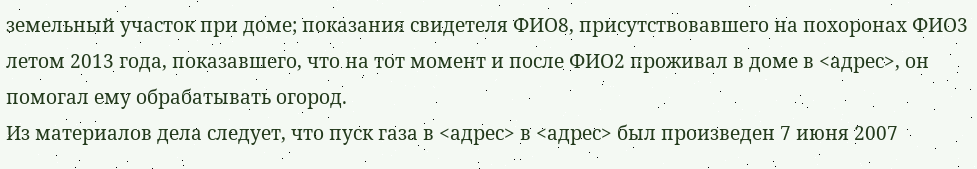земельный участок при доме; показания свидетеля ФИО8, присутствовавшего на похоронах ФИО3 летом 2013 года, показавшего, что на тот момент и после ФИО2 проживал в доме в <адрес>, он помогал ему обрабатывать огород.
Из материалов дела следует, что пуск газа в <адрес> в <адрес> был произведен 7 июня 2007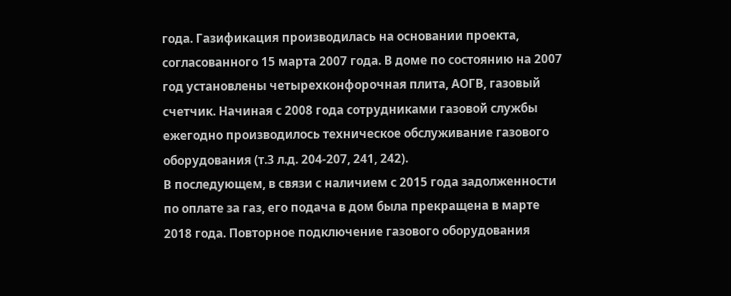года. Газификация производилась на основании проекта, согласованного 15 марта 2007 года. В доме по состоянию на 2007 год установлены четырехконфорочная плита, АОГВ, газовый счетчик. Начиная с 2008 года сотрудниками газовой службы ежегодно производилось техническое обслуживание газового оборудования (т.3 л.д. 204-207, 241, 242).
В последующем, в связи с наличием с 2015 года задолженности по оплате за газ, его подача в дом была прекращена в марте 2018 года. Повторное подключение газового оборудования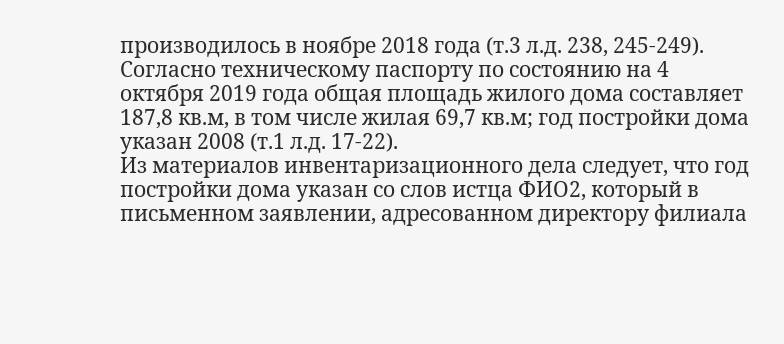производилось в ноябре 2018 года (т.3 л.д. 238, 245-249).
Согласно техническому паспорту по состоянию на 4 октября 2019 года общая площадь жилого дома составляет 187,8 кв.м, в том числе жилая 69,7 кв.м; год постройки дома указан 2008 (т.1 л.д. 17-22).
Из материалов инвентаризационного дела следует, что год постройки дома указан со слов истца ФИО2, который в письменном заявлении, адресованном директору филиала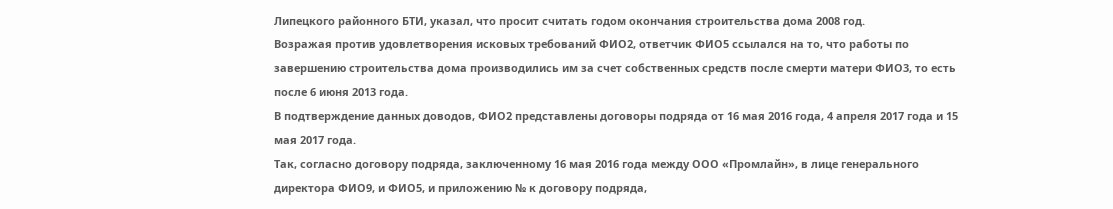Липецкого районного БТИ, указал, что просит считать годом окончания строительства дома 2008 год.
Возражая против удовлетворения исковых требований ФИО2, ответчик ФИО5 ссылался на то, что работы по завершению строительства дома производились им за счет собственных средств после смерти матери ФИО3, то есть после 6 июня 2013 года.
В подтверждение данных доводов, ФИО2 представлены договоры подряда от 16 мая 2016 года, 4 апреля 2017 года и 15 мая 2017 года.
Так, согласно договору подряда, заключенному 16 мая 2016 года между ООО «Промлайн», в лице генерального директора ФИО9, и ФИО5, и приложению № к договору подряда,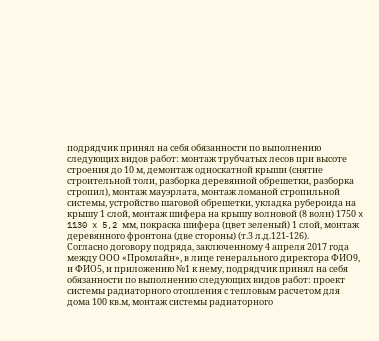подрядчик принял на себя обязанности по выполнению следующих видов работ: монтаж трубчатых лесов при высоте строения до 10 м, демонтаж односкатной крыши (снятие строительной толи, разборка деревянной обрешетки, разборка стропил), монтаж мауэрлата, монтаж ломаной стропильной системы, устройство шаговой обрешетки, укладка рубероида на крышу 1 слой, монтаж шифера на крышу волновой (8 волн) 1750 x 1130 x 5,2 мм, покраска шифера (цвет зеленый) 1 слой, монтаж деревянного фронтона (две стороны) (т.3 л.д.121-126).
Согласно договору подряда, заключенному 4 апреля 2017 года между ООО «Промлайн», в лице генерального директора ФИО9, и ФИО5, и приложению №1 к нему, подрядчик принял на себя обязанности по выполнению следующих видов работ: проект системы радиаторного отопления с тепловым расчетом для дома 100 кв.м, монтаж системы радиаторного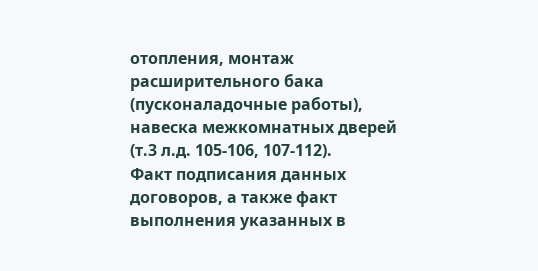отопления, монтаж расширительного бака (пусконаладочные работы), навеска межкомнатных дверей (т.3 л.д. 105-106, 107-112).
Факт подписания данных договоров, а также факт выполнения указанных в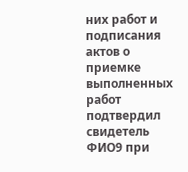них работ и подписания актов о приемке выполненных работ подтвердил свидетель ФИО9 при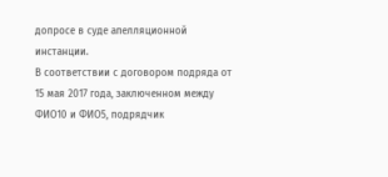допросе в суде апелляционной инстанции.
В соответствии с договором подряда от 15 мая 2017 года, заключенном между ФИО10 и ФИО5, подрядчик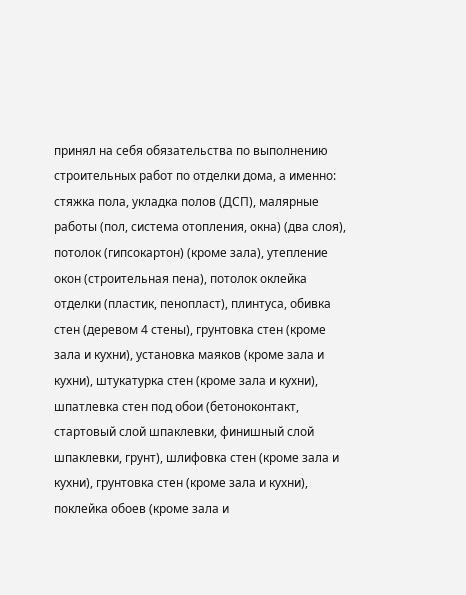принял на себя обязательства по выполнению строительных работ по отделки дома, а именно: стяжка пола, укладка полов (ДСП), малярные работы (пол, система отопления, окна) (два слоя), потолок (гипсокартон) (кроме зала), утепление окон (строительная пена), потолок оклейка отделки (пластик, пенопласт), плинтуса, обивка стен (деревом 4 стены), грунтовка стен (кроме зала и кухни), установка маяков (кроме зала и кухни), штукатурка стен (кроме зала и кухни), шпатлевка стен под обои (бетоноконтакт, стартовый слой шпаклевки, финишный слой шпаклевки, грунт), шлифовка стен (кроме зала и кухни), грунтовка стен (кроме зала и кухни), поклейка обоев (кроме зала и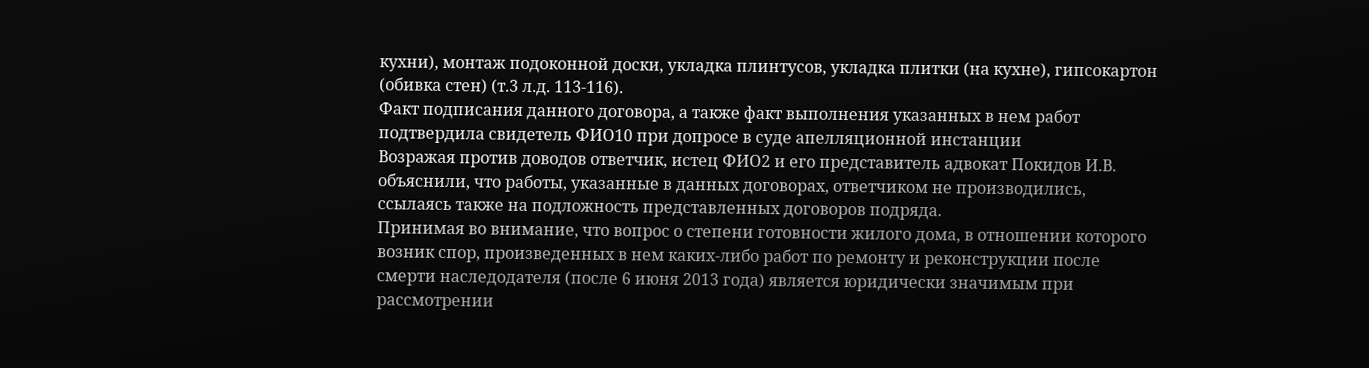кухни), монтаж подоконной доски, укладка плинтусов, укладка плитки (на кухне), гипсокартон (обивка стен) (т.3 л.д. 113-116).
Факт подписания данного договора, а также факт выполнения указанных в нем работ подтвердила свидетель ФИО10 при допросе в суде апелляционной инстанции
Возражая против доводов ответчик, истец ФИО2 и его представитель адвокат Покидов И.В. объяснили, что работы, указанные в данных договорах, ответчиком не производились, ссылаясь также на подложность представленных договоров подряда.
Принимая во внимание, что вопрос о степени готовности жилого дома, в отношении которого возник спор, произведенных в нем каких-либо работ по ремонту и реконструкции после смерти наследодателя (после 6 июня 2013 года) является юридически значимым при рассмотрении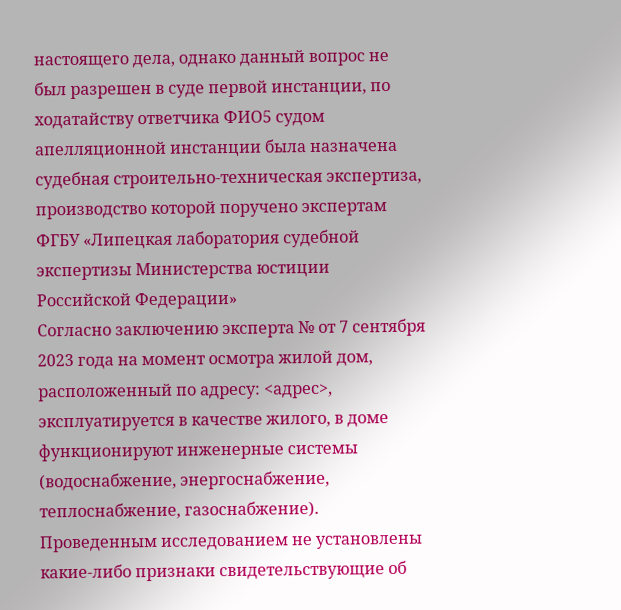настоящего дела, однако данный вопрос не был разрешен в суде первой инстанции, по ходатайству ответчика ФИО5 судом апелляционной инстанции была назначена судебная строительно-техническая экспертиза, производство которой поручено экспертам ФГБУ «Липецкая лаборатория судебной экспертизы Министерства юстиции Российской Федерации»
Согласно заключению эксперта № от 7 сентября 2023 года на момент осмотра жилой дом, расположенный по адресу: <адрес>, эксплуатируется в качестве жилого, в доме функционируют инженерные системы (водоснабжение, энергоснабжение, теплоснабжение, газоснабжение). Проведенным исследованием не установлены какие-либо признаки свидетельствующие об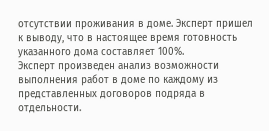отсутствии проживания в доме. Эксперт пришел к выводу, что в настоящее время готовность указанного дома составляет 100%.
Эксперт произведен анализ возможности выполнения работ в доме по каждому из представленных договоров подряда в отдельности.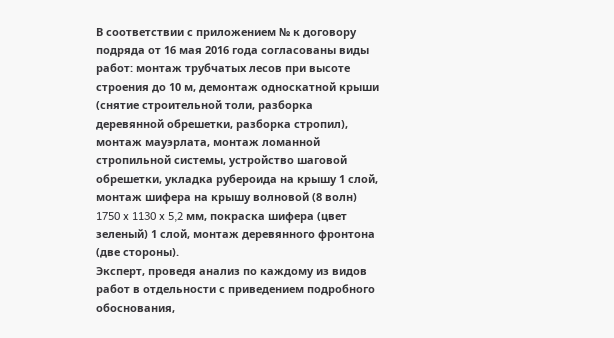В соответствии с приложением № к договору подряда от 16 мая 2016 года согласованы виды работ: монтаж трубчатых лесов при высоте строения до 10 м, демонтаж односкатной крыши (снятие строительной толи, разборка деревянной обрешетки, разборка стропил), монтаж мауэрлата, монтаж ломанной стропильной системы, устройство шаговой обрешетки, укладка рубероида на крышу 1 слой, монтаж шифера на крышу волновой (8 волн) 1750 x 1130 x 5,2 мм, покраска шифера (цвет зеленый) 1 слой, монтаж деревянного фронтона (две стороны).
Эксперт, проведя анализ по каждому из видов работ в отдельности с приведением подробного обоснования,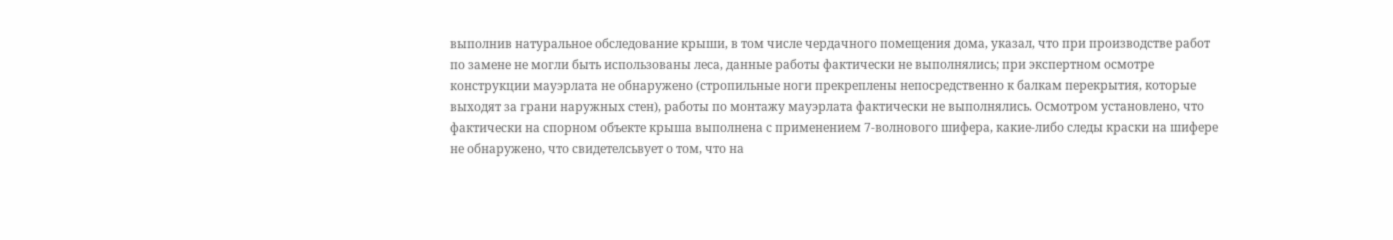выполнив натуральное обследование крыши, в том числе чердачного помещения дома, указал, что при производстве работ по замене не могли быть использованы леса, данные работы фактически не выполнялись; при экспертном осмотре конструкции мауэрлата не обнаружено (стропильные ноги прекреплены непосредственно к балкам перекрытия, которые выходят за грани наружных стен), работы по монтажу мауэрлата фактически не выполнялись. Осмотром установлено, что фактически на спорном объекте крыша выполнена с применением 7-волнового шифера, какие-либо следы краски на шифере не обнаружено, что свидетелсьвует о том, что на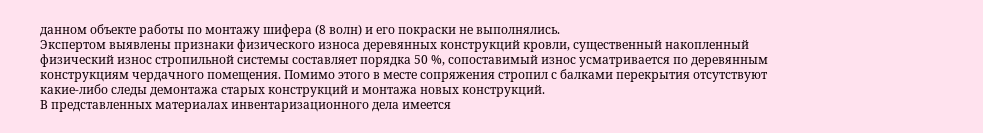данном объекте работы по монтажу шифера (8 волн) и его покраски не выполнялись.
Экспертом выявлены признаки физического износа деревянных конструкций кровли, существенный накопленный физический износ стропильной системы составляет порядка 50 %, сопоставимый износ усматривается по деревянным конструкциям чердачного помещения. Помимо этого в месте сопряжения стропил с балками перекрытия отсутствуют какие-либо следы демонтажа старых конструкций и монтажа новых конструкций.
В представленных материалах инвентаризационного дела имеется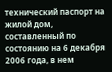технический паспорт на жилой дом, составленный по состоянию на 6 декабря 2006 года, в нем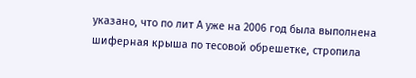указано, что по лит А уже на 2006 год была выполнена шиферная крыша по тесовой обрешетке, стропила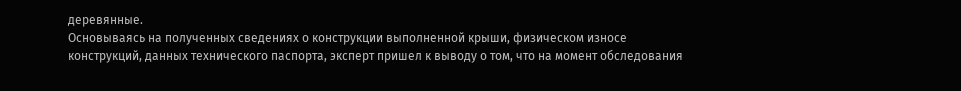деревянные.
Основываясь на полученных сведениях о конструкции выполненной крыши, физическом износе конструкций, данных технического паспорта, эксперт пришел к выводу о том, что на момент обследования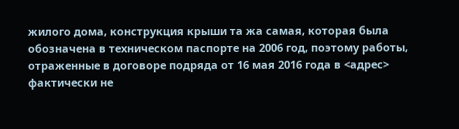жилого дома, конструкция крыши та жа самая, которая была обозначена в техническом паспорте на 2006 год, поэтому работы, отраженные в договоре подряда от 16 мая 2016 года в <адрес> фактически не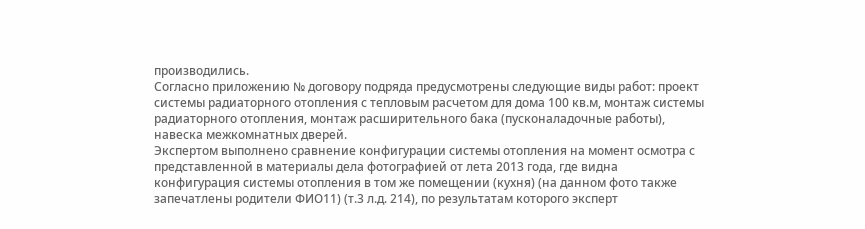производились.
Согласно приложению № договору подряда предусмотрены следующие виды работ: проект системы радиаторного отопления с тепловым расчетом для дома 100 кв.м, монтаж системы радиаторного отопления, монтаж расширительного бака (пусконаладочные работы), навеска межкомнатных дверей.
Экспертом выполнено сравнение конфигурации системы отопления на момент осмотра с представленной в материалы дела фотографией от лета 2013 года, где видна конфигурация системы отопления в том же помещении (кухня) (на данном фото также запечатлены родители ФИО11) (т.3 л.д. 214), по результатам которого эксперт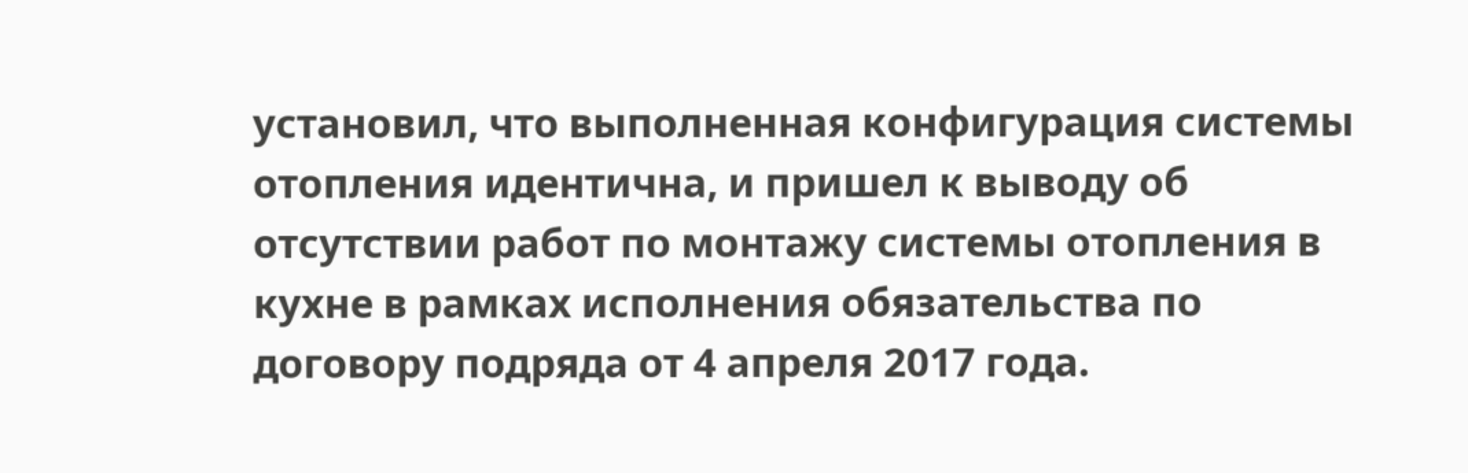установил, что выполненная конфигурация системы отопления идентична, и пришел к выводу об отсутствии работ по монтажу системы отопления в кухне в рамках исполнения обязательства по договору подряда от 4 апреля 2017 года.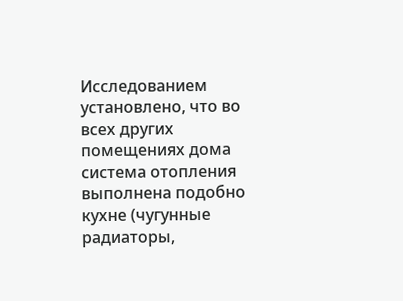Исследованием установлено, что во всех других помещениях дома система отопления выполнена подобно кухне (чугунные радиаторы,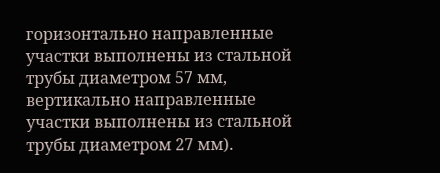горизонтально направленные участки выполнены из стальной трубы диаметром 57 мм, вертикально направленные участки выполнены из стальной трубы диаметром 27 мм).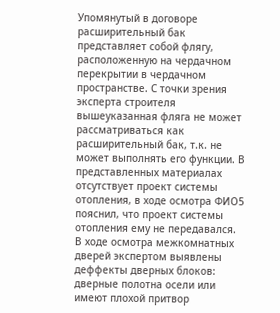Упомянутый в договоре расширительный бак представляет собой флягу, расположенную на чердачном перекрытии в чердачном пространстве. С точки зрения эксперта строителя вышеуказанная фляга не может рассматриваться как расширительный бак, т.к. не может выполнять его функции. В представленных материалах отсутствует проект системы отопления, в ходе осмотра ФИО5 пояснил, что проект системы отопления ему не передавался.
В ходе осмотра межкомнатных дверей экспертом выявлены деффекты дверных блоков: дверные полотна осели или имеют плохой притвор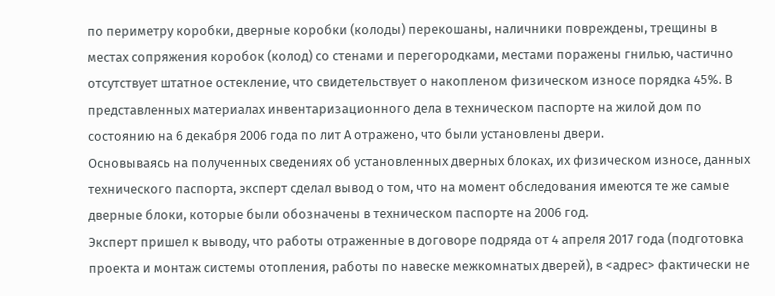по периметру коробки, дверные коробки (колоды) перекошаны, наличники повреждены, трещины в местах сопряжения коробок (колод) со стенами и перегородками, местами поражены гнилью, частично отсутствует штатное остекление, что свидетельствует о накопленом физическом износе порядка 45%. В представленных материалах инвентаризационного дела в техническом паспорте на жилой дом по состоянию на 6 декабря 2006 года по лит А отражено, что были установлены двери.
Основываясь на полученных сведениях об установленных дверных блоках, их физическом износе, данных технического паспорта, эксперт сделал вывод о том, что на момент обследования имеются те же самые дверные блоки, которые были обозначены в техническом паспорте на 2006 год.
Эксперт пришел к выводу, что работы отраженные в договоре подряда от 4 апреля 2017 года (подготовка проекта и монтаж системы отопления, работы по навеске межкомнатых дверей), в <адрес> фактически не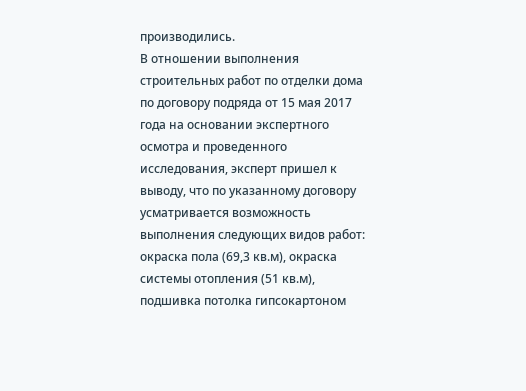производились.
В отношении выполнения строительных работ по отделки дома по договору подряда от 15 мая 2017 года на основании экспертного осмотра и проведенного исследования, эксперт пришел к выводу, что по указанному договору усматривается возможность выполнения следующих видов работ: окраска пола (69,3 кв.м), окраска системы отопления (51 кв.м), подшивка потолка гипсокартоном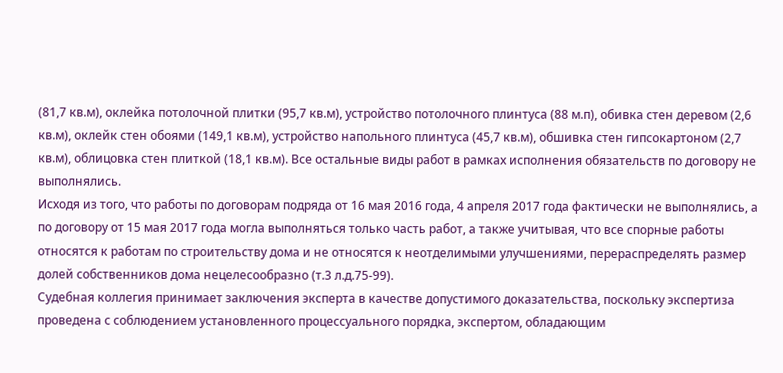(81,7 кв.м), оклейка потолочной плитки (95,7 кв.м), устройство потолочного плинтуса (88 м.п), обивка стен деревом (2,6 кв.м), оклейк стен обоями (149,1 кв.м), устройство напольного плинтуса (45,7 кв.м), обшивка стен гипсокартоном (2,7 кв.м), облицовка стен плиткой (18,1 кв.м). Все остальные виды работ в рамках исполнения обязательств по договору не выполнялись.
Исходя из того, что работы по договорам подряда от 16 мая 2016 года, 4 апреля 2017 года фактически не выполнялись, а по договору от 15 мая 2017 года могла выполняться только часть работ, а также учитывая, что все спорные работы относятся к работам по строительству дома и не относятся к неотделимыми улучшениями, перераспределять размер долей собственников дома нецелесообразно (т.3 л.д.75-99).
Судебная коллегия принимает заключения эксперта в качестве допустимого доказательства, поскольку экспертиза проведена с соблюдением установленного процессуального порядка, экспертом, обладающим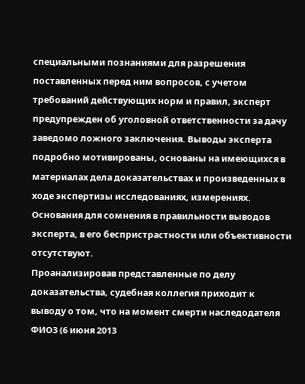специальными познаниями для разрешения поставленных перед ним вопросов, с учетом требований действующих норм и правил, эксперт предупрежден об уголовной ответственности за дачу заведомо ложного заключения. Выводы эксперта подробно мотивированы, основаны на имеющихся в материалах дела доказательствах и произведенных в ходе экспертизы исследованиях, измерениях. Основания для сомнения в правильности выводов эксперта, в его беспристрастности или объективности отсутствуют.
Проанализировав представленные по делу доказательства, судебная коллегия приходит к выводу о том, что на момент смерти наследодателя ФИО3 (6 июня 2013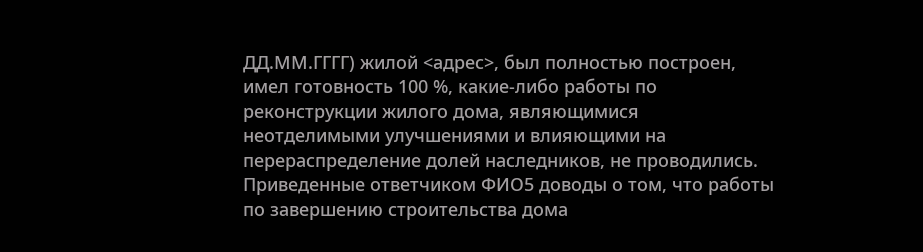ДД.ММ.ГГГГ) жилой <адрес>, был полностью построен, имел готовность 100 %, какие-либо работы по реконструкции жилого дома, являющимися неотделимыми улучшениями и влияющими на перераспределение долей наследников, не проводились.
Приведенные ответчиком ФИО5 доводы о том, что работы по завершению строительства дома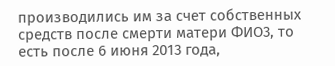производились им за счет собственных средств после смерти матери ФИО3, то есть после 6 июня 2013 года,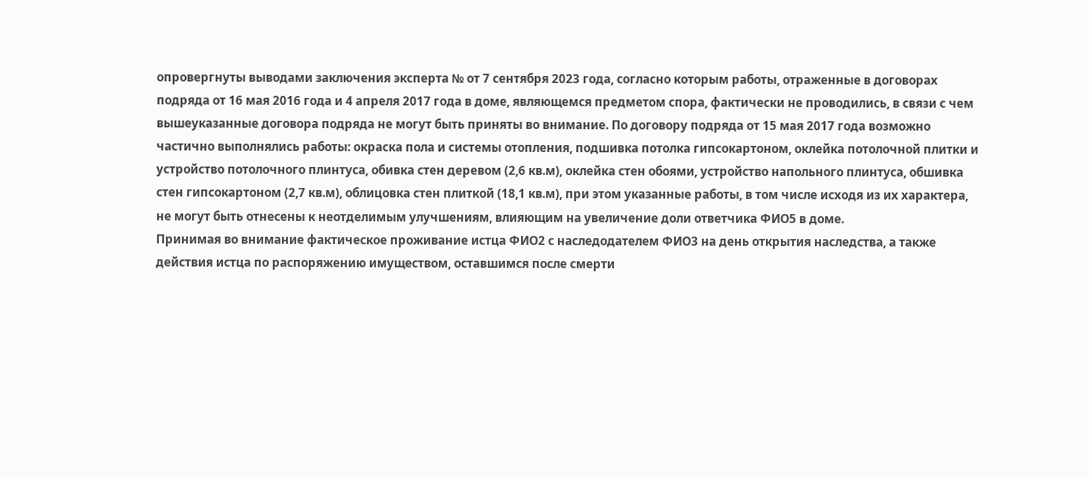опровергнуты выводами заключения эксперта № от 7 сентября 2023 года, согласно которым работы, отраженные в договорах подряда от 16 мая 2016 года и 4 апреля 2017 года в доме, являющемся предметом спора, фактически не проводились, в связи с чем вышеуказанные договора подряда не могут быть приняты во внимание. По договору подряда от 15 мая 2017 года возможно частично выполнялись работы: окраска пола и системы отопления, подшивка потолка гипсокартоном, оклейка потолочной плитки и устройство потолочного плинтуса, обивка стен деревом (2,6 кв.м), оклейка стен обоями, устройство напольного плинтуса, обшивка стен гипсокартоном (2,7 кв.м), облицовка стен плиткой (18,1 кв.м), при этом указанные работы, в том числе исходя из их характера, не могут быть отнесены к неотделимым улучшениям, влияющим на увеличение доли ответчика ФИО5 в доме.
Принимая во внимание фактическое проживание истца ФИО2 с наследодателем ФИО3 на день открытия наследства, а также действия истца по распоряжению имуществом, оставшимся после смерти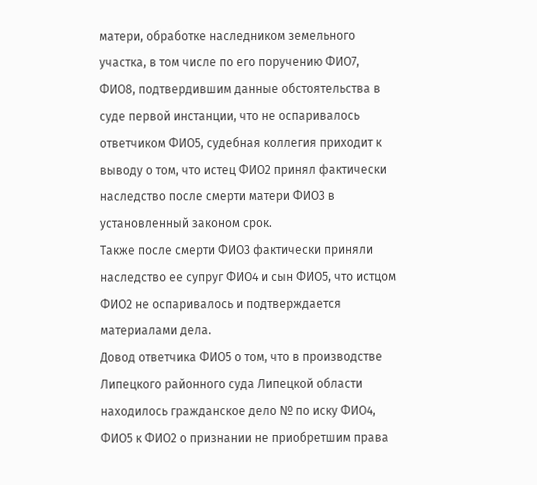матери, обработке наследником земельного участка, в том числе по его поручению ФИО7, ФИО8, подтвердившим данные обстоятельства в суде первой инстанции, что не оспаривалось ответчиком ФИО5, судебная коллегия приходит к выводу о том, что истец ФИО2 принял фактически наследство после смерти матери ФИО3 в установленный законом срок.
Также после смерти ФИО3 фактически приняли наследство ее супруг ФИО4 и сын ФИО5, что истцом ФИО2 не оспаривалось и подтверждается материалами дела.
Довод ответчика ФИО5 о том, что в производстве Липецкого районного суда Липецкой области находилось гражданское дело № по иску ФИО4, ФИО5 к ФИО2 о признании не приобретшим права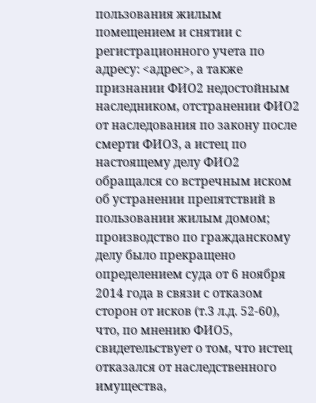пользования жилым помещением и снятии с регистрационного учета по адресу: <адрес>, а также признании ФИО2 недостойным наследником, отстранении ФИО2 от наследования по закону после смерти ФИО3, а истец по настоящему делу ФИО2 обращался со встречным иском об устранении препятствий в пользовании жилым домом; производство по гражданскому делу было прекращено определением суда от 6 ноября 2014 года в связи с отказом сторон от исков (т.3 л.д. 52-60), что, по мнению ФИО5, свидетельствует о том, что истец отказался от наследственного имущества,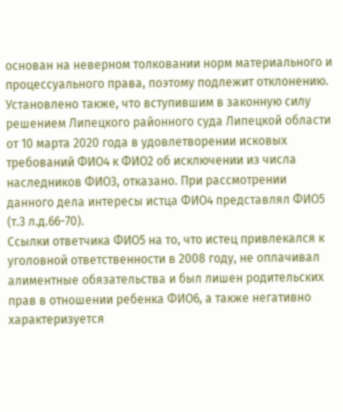основан на неверном толковании норм материального и процессуального права, поэтому подлежит отклонению.
Установлено также, что вступившим в законную силу решением Липецкого районного суда Липецкой области от 10 марта 2020 года в удовлетворении исковых требований ФИО4 к ФИО2 об исключении из числа наследников ФИО3, отказано. При рассмотрении данного дела интересы истца ФИО4 представлял ФИО5 (т.3 л.д.66-70).
Ссылки ответчика ФИО5 на то, что истец привлекался к уголовной ответственности в 2008 году, не оплачивал алиментные обязательства и был лишен родительских прав в отношении ребенка ФИО6, а также негативно характеризуется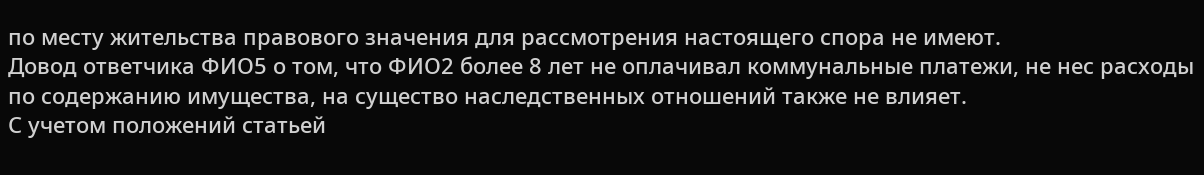по месту жительства правового значения для рассмотрения настоящего спора не имеют.
Довод ответчика ФИО5 о том, что ФИО2 более 8 лет не оплачивал коммунальные платежи, не нес расходы по содержанию имущества, на существо наследственных отношений также не влияет.
С учетом положений статьей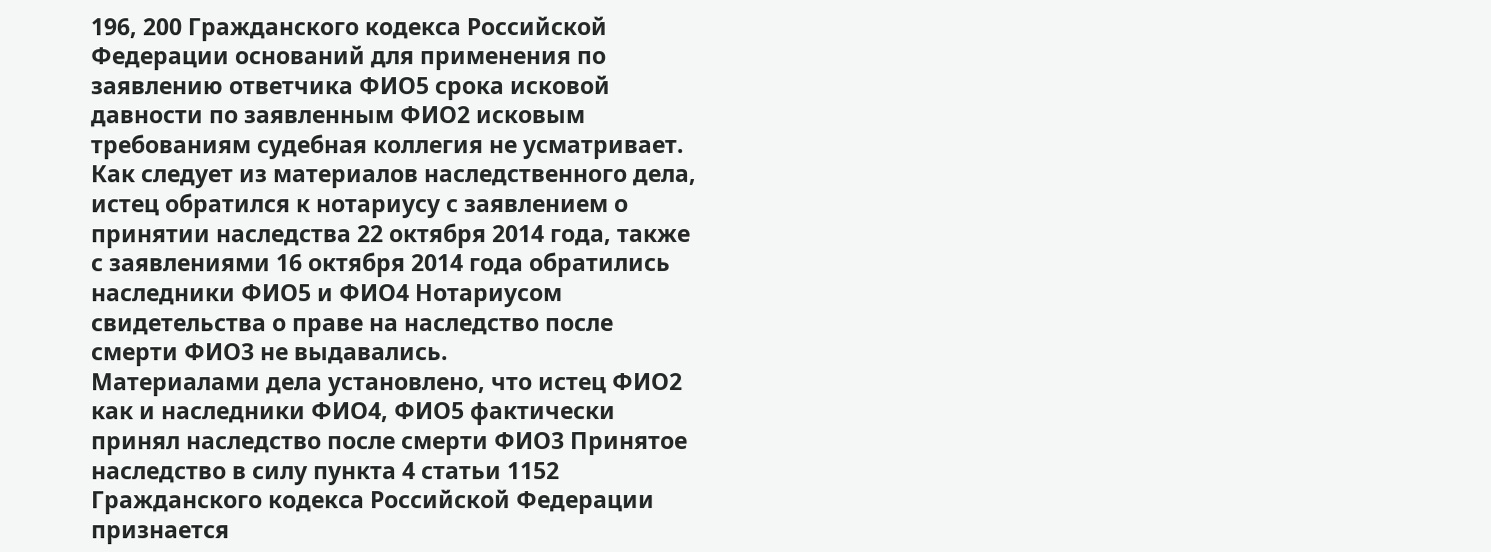196, 200 Гражданского кодекса Российской Федерации оснований для применения по заявлению ответчика ФИО5 срока исковой давности по заявленным ФИО2 исковым требованиям судебная коллегия не усматривает. Как следует из материалов наследственного дела, истец обратился к нотариусу с заявлением о принятии наследства 22 октября 2014 года, также с заявлениями 16 октября 2014 года обратились наследники ФИО5 и ФИО4 Нотариусом свидетельства о праве на наследство после смерти ФИО3 не выдавались.
Материалами дела установлено, что истец ФИО2 как и наследники ФИО4, ФИО5 фактически принял наследство после смерти ФИО3 Принятое наследство в силу пункта 4 статьи 1152 Гражданского кодекса Российской Федерации признается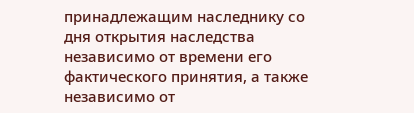принадлежащим наследнику со дня открытия наследства независимо от времени его фактического принятия, а также независимо от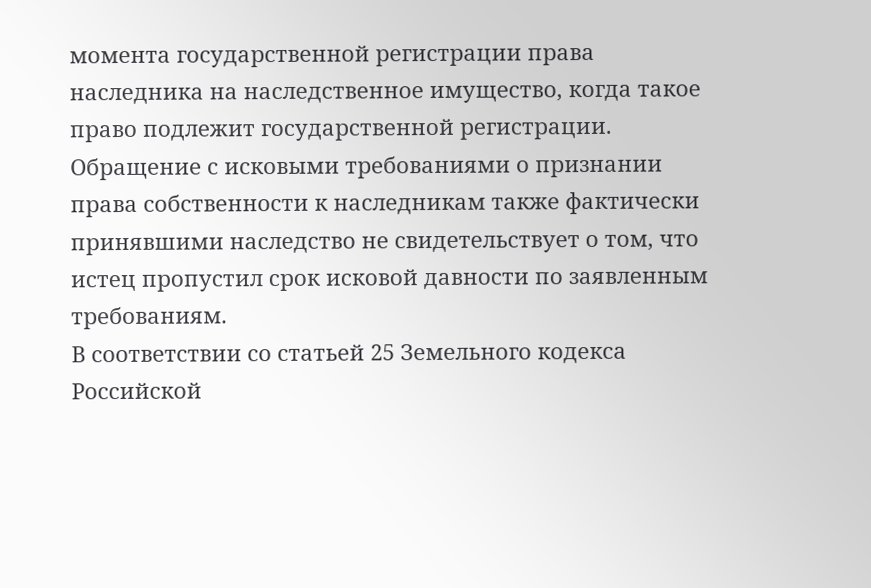момента государственной регистрации права наследника на наследственное имущество, когда такое право подлежит государственной регистрации. Обращение с исковыми требованиями о признании права собственности к наследникам также фактически принявшими наследство не свидетельствует о том, что истец пропустил срок исковой давности по заявленным требованиям.
В соответствии со статьей 25 Земельного кодекса Российской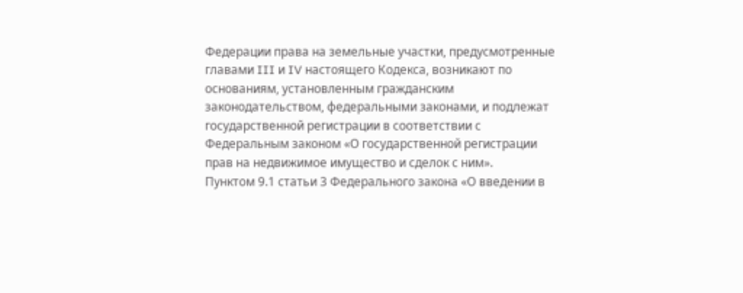Федерации права на земельные участки, предусмотренные главами III и IV настоящего Кодекса, возникают по основаниям, установленным гражданским законодательством, федеральными законами, и подлежат государственной регистрации в соответствии с Федеральным законом «О государственной регистрации прав на недвижимое имущество и сделок с ним».
Пунктом 9.1 статьи 3 Федерального закона «О введении в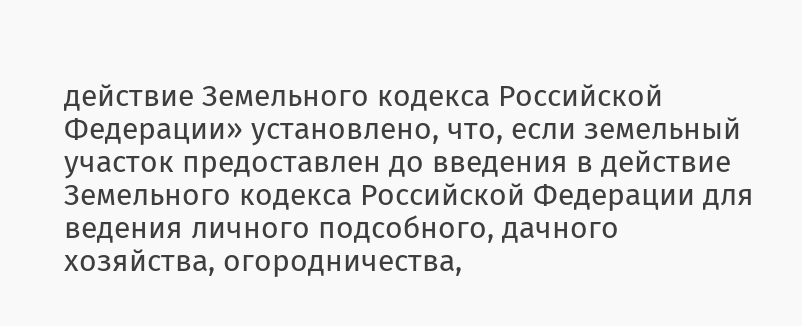действие Земельного кодекса Российской Федерации» установлено, что, если земельный участок предоставлен до введения в действие Земельного кодекса Российской Федерации для ведения личного подсобного, дачного хозяйства, огородничества,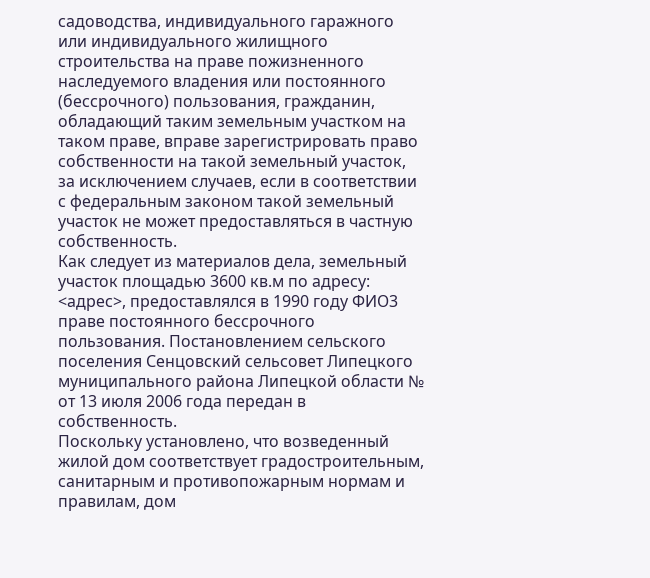садоводства, индивидуального гаражного или индивидуального жилищного строительства на праве пожизненного наследуемого владения или постоянного (бессрочного) пользования, гражданин, обладающий таким земельным участком на таком праве, вправе зарегистрировать право собственности на такой земельный участок, за исключением случаев, если в соответствии с федеральным законом такой земельный участок не может предоставляться в частную собственность.
Как следует из материалов дела, земельный участок площадью 3600 кв.м по адресу: <адрес>, предоставлялся в 1990 году ФИО3 праве постоянного бессрочного пользования. Постановлением сельского поселения Сенцовский сельсовет Липецкого муниципального района Липецкой области № от 13 июля 2006 года передан в собственность.
Поскольку установлено, что возведенный жилой дом соответствует градостроительным, санитарным и противопожарным нормам и правилам, дом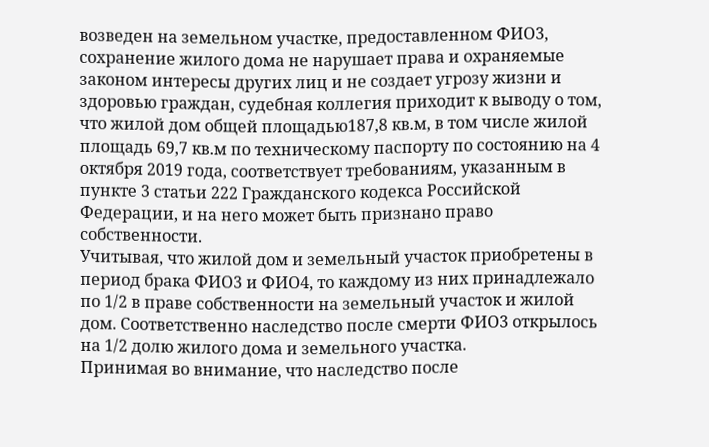возведен на земельном участке, предоставленном ФИО3, сохранение жилого дома не нарушает права и охраняемые законом интересы других лиц и не создает угрозу жизни и здоровью граждан, судебная коллегия приходит к выводу о том, что жилой дом общей площадью187,8 кв.м, в том числе жилой площадь 69,7 кв.м по техническому паспорту по состоянию на 4 октября 2019 года, соответствует требованиям, указанным в пункте 3 статьи 222 Гражданского кодекса Российской Федерации, и на него может быть признано право собственности.
Учитывая, что жилой дом и земельный участок приобретены в период брака ФИО3 и ФИО4, то каждому из них принадлежало по 1/2 в праве собственности на земельный участок и жилой дом. Соответственно наследство после смерти ФИО3 открылось на 1/2 долю жилого дома и земельного участка.
Принимая во внимание, что наследство после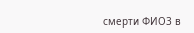смерти ФИО3 в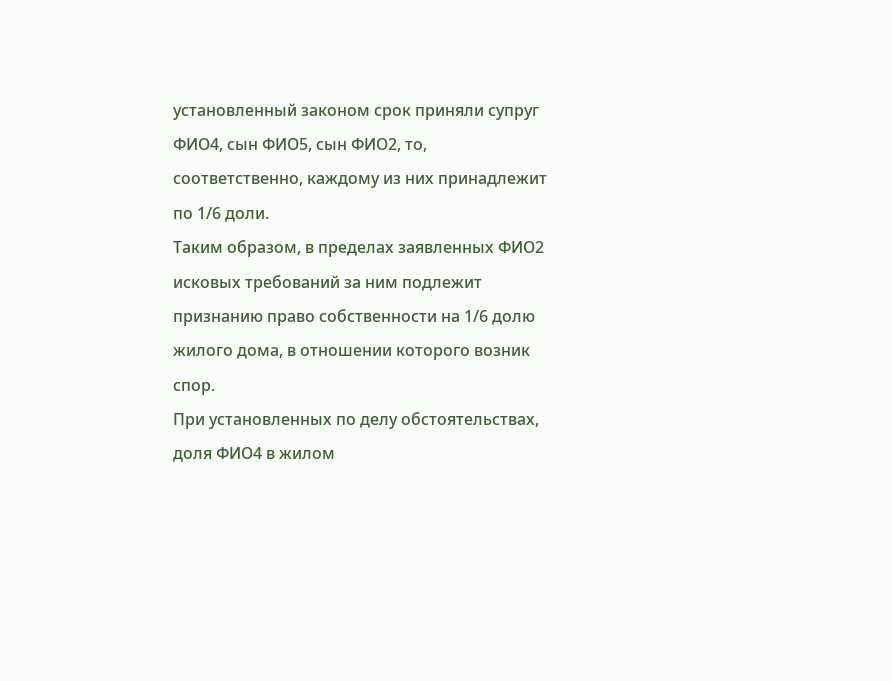установленный законом срок приняли супруг ФИО4, сын ФИО5, сын ФИО2, то, соответственно, каждому из них принадлежит по 1/6 доли.
Таким образом, в пределах заявленных ФИО2 исковых требований за ним подлежит признанию право собственности на 1/6 долю жилого дома, в отношении которого возник спор.
При установленных по делу обстоятельствах, доля ФИО4 в жилом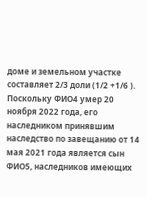доме и земельном участке составляет 2/3 доли (1/2 +1/6 ).
Поскольку ФИО4 умер 20 ноября 2022 года, его наследником принявшим наследство по завещанию от 14 мая 2021 года является сын ФИО5, наследников имеющих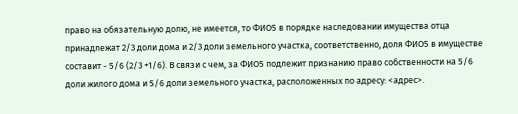право на обязательную долю, не имеется, то ФИО5 в порядке наследовании имущества отца принадлежат 2/3 доли дома и 2/3 доли земельного участка, соответственно, доля ФИО5 в имуществе составит - 5/6 (2/3 +1/6). В связи с чем, за ФИО5 подлежит признанию право собственности на 5/6 доли жилого дома и 5/6 доли земельного участка, расположенных по адресу: <адрес>.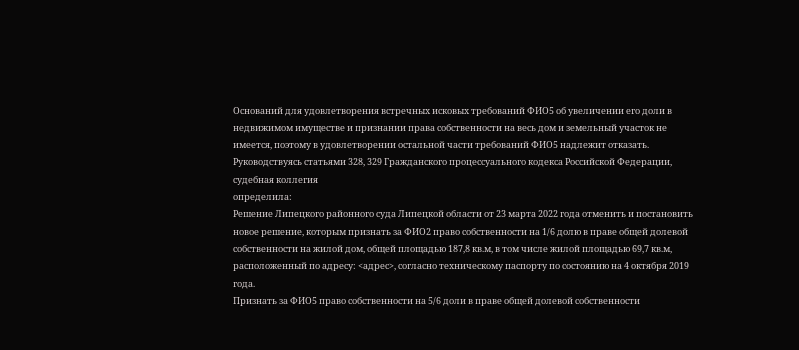Оснований для удовлетворения встречных исковых требований ФИО5 об увеличении его доли в недвижимом имуществе и признании права собственности на весь дом и земельный участок не имеется, поэтому в удовлетворении остальной части требований ФИО5 надлежит отказать.
Руководствуясь статьями 328, 329 Гражданского процессуального кодекса Российской Федерации, судебная коллегия
определила:
Решение Липецкого районного суда Липецкой области от 23 марта 2022 года отменить и постановить новое решение, которым признать за ФИО2 право собственности на 1/6 долю в праве общей долевой собственности на жилой дом, общей площадью 187,8 кв.м, в том числе жилой площадью 69,7 кв.м, расположенный по адресу: <адрес>, согласно техническому паспорту по состоянию на 4 октября 2019 года.
Признать за ФИО5 право собственности на 5/6 доли в праве общей долевой собственности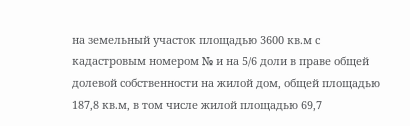на земельный участок площадью 3600 кв.м с кадастровым номером № и на 5/6 доли в праве общей долевой собственности на жилой дом, общей площадью 187,8 кв.м, в том числе жилой площадью 69,7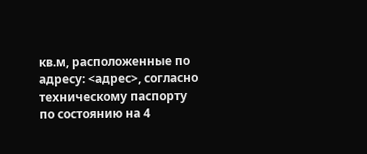кв.м, расположенные по адресу: <адрес>, согласно техническому паспорту по состоянию на 4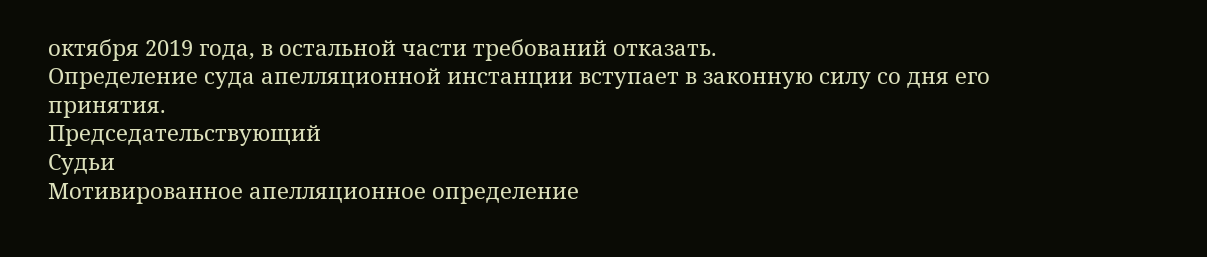октября 2019 года, в остальной части требований отказать.
Определение суда апелляционной инстанции вступает в законную силу со дня его принятия.
Председательствующий
Судьи
Мотивированное апелляционное определение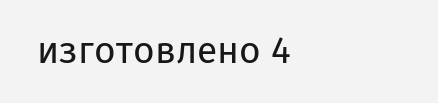изготовлено 4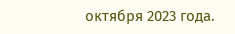октября 2023 года.